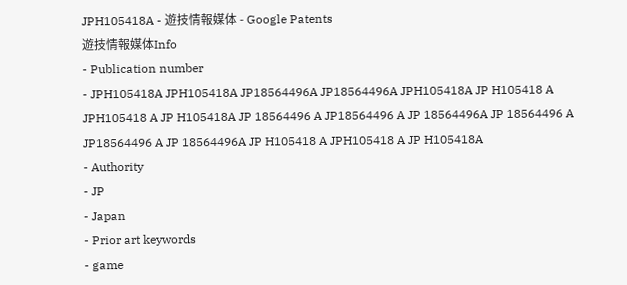JPH105418A - 遊技情報媒体 - Google Patents
遊技情報媒体Info
- Publication number
- JPH105418A JPH105418A JP18564496A JP18564496A JPH105418A JP H105418 A JPH105418 A JP H105418A JP 18564496 A JP18564496 A JP 18564496A JP 18564496 A JP18564496 A JP 18564496A JP H105418 A JPH105418 A JP H105418A
- Authority
- JP
- Japan
- Prior art keywords
- game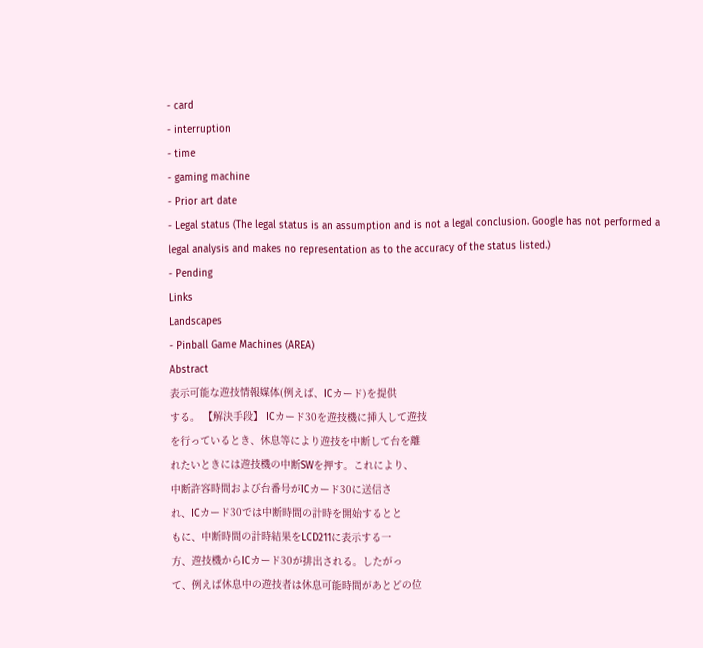- card
- interruption
- time
- gaming machine
- Prior art date
- Legal status (The legal status is an assumption and is not a legal conclusion. Google has not performed a legal analysis and makes no representation as to the accuracy of the status listed.)
- Pending
Links
Landscapes
- Pinball Game Machines (AREA)
Abstract
表示可能な遊技情報媒体(例えば、ICカード)を提供
する。 【解決手段】 ICカード30を遊技機に挿入して遊技
を行っているとき、休息等により遊技を中断して台を離
れたいときには遊技機の中断SWを押す。これにより、
中断許容時間および台番号がICカード30に送信さ
れ、ICカード30では中断時間の計時を開始するとと
もに、中断時間の計時結果をLCD211に表示する一
方、遊技機からICカード30が排出される。したがっ
て、例えば休息中の遊技者は休息可能時間があとどの位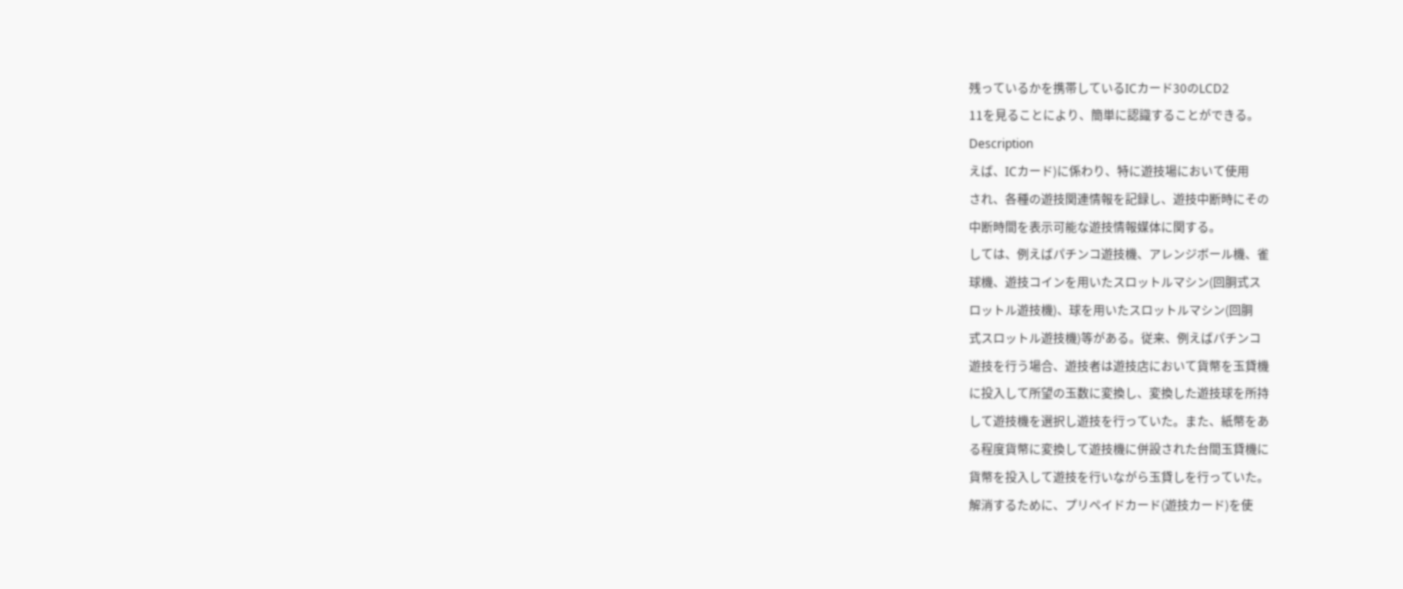残っているかを携帯しているICカード30のLCD2
11を見ることにより、簡単に認識することができる。
Description
えば、ICカード)に係わり、特に遊技場において使用
され、各種の遊技関連情報を記録し、遊技中断時にその
中断時間を表示可能な遊技情報媒体に関する。
しては、例えばパチンコ遊技機、アレンジボール機、雀
球機、遊技コインを用いたスロットルマシン(回胴式ス
ロットル遊技機)、球を用いたスロットルマシン(回胴
式スロットル遊技機)等がある。従来、例えばパチンコ
遊技を行う場合、遊技者は遊技店において貨幣を玉貸機
に投入して所望の玉数に変換し、変換した遊技球を所持
して遊技機を選択し遊技を行っていた。また、紙幣をあ
る程度貨幣に変換して遊技機に併設された台間玉貸機に
貨幣を投入して遊技を行いながら玉貸しを行っていた。
解消するために、プリペイドカード(遊技カード)を使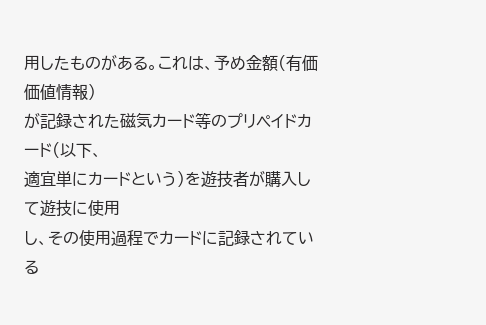用したものがある。これは、予め金額(有価価値情報)
が記録された磁気カード等のプリペイドカード(以下、
適宜単にカードという)を遊技者が購入して遊技に使用
し、その使用過程でカードに記録されている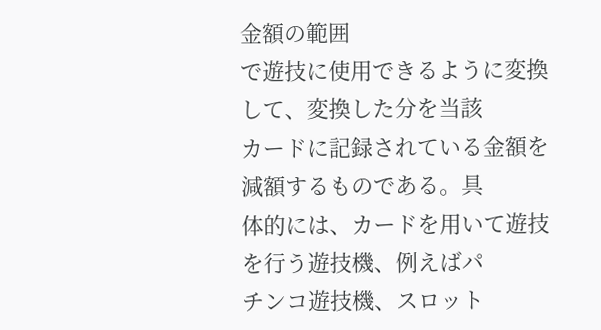金額の範囲
で遊技に使用できるように変換して、変換した分を当該
カードに記録されている金額を減額するものである。具
体的には、カードを用いて遊技を行う遊技機、例えばパ
チンコ遊技機、スロット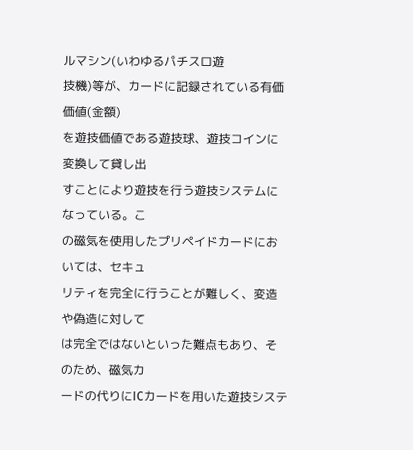ルマシン(いわゆるパチスロ遊
技機)等が、カードに記録されている有価価値(金額)
を遊技価値である遊技球、遊技コインに変換して貸し出
すことにより遊技を行う遊技システムになっている。こ
の磁気を使用したプリペイドカードにおいては、セキュ
リティを完全に行うことが難しく、変造や偽造に対して
は完全ではないといった難点もあり、そのため、磁気カ
ードの代りにICカードを用いた遊技システ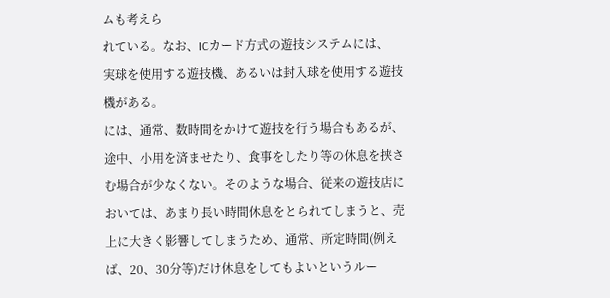ムも考えら
れている。なお、ICカード方式の遊技システムには、
実球を使用する遊技機、あるいは封入球を使用する遊技
機がある。
には、通常、数時間をかけて遊技を行う場合もあるが、
途中、小用を済ませたり、食事をしたり等の休息を挟さ
む場合が少なくない。そのような場合、従来の遊技店に
おいては、あまり長い時間休息をとられてしまうと、売
上に大きく影響してしまうため、通常、所定時間(例え
ば、20、30分等)だけ休息をしてもよいというルー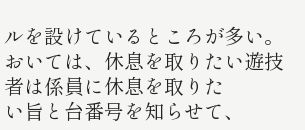ルを設けているところが多い。
おいては、休息を取りたい遊技者は係員に休息を取りた
い旨と台番号を知らせて、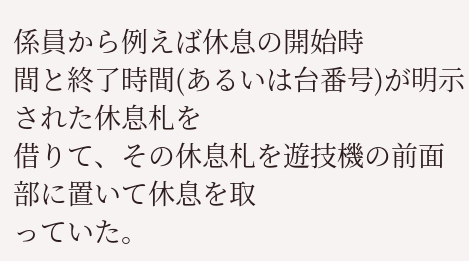係員から例えば休息の開始時
間と終了時間(あるいは台番号)が明示された休息札を
借りて、その休息札を遊技機の前面部に置いて休息を取
っていた。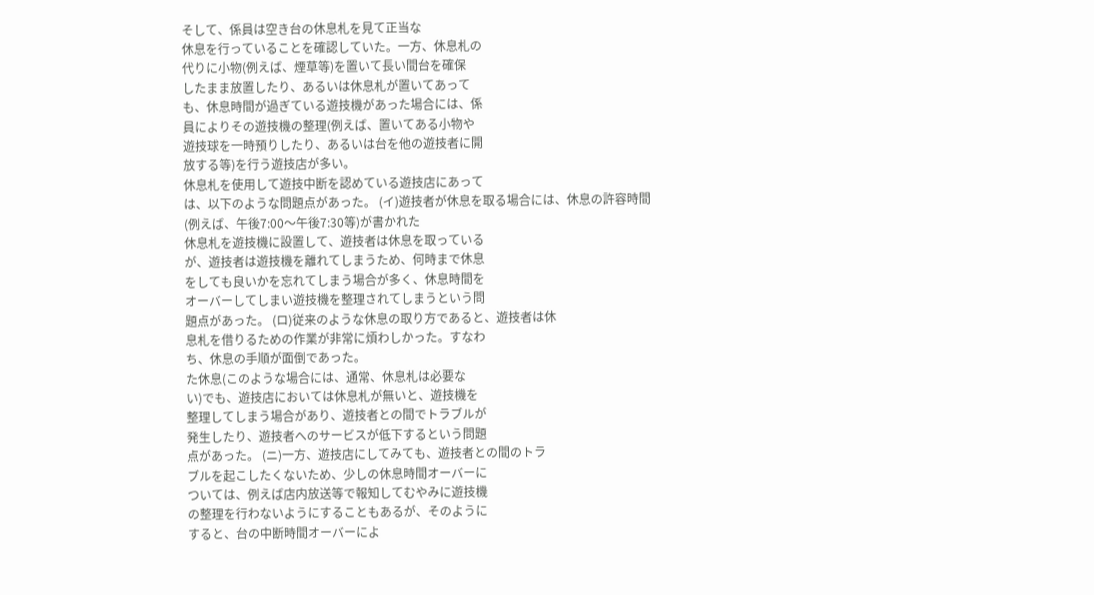そして、係員は空き台の休息札を見て正当な
休息を行っていることを確認していた。一方、休息札の
代りに小物(例えば、煙草等)を置いて長い間台を確保
したまま放置したり、あるいは休息札が置いてあって
も、休息時間が過ぎている遊技機があった場合には、係
員によりその遊技機の整理(例えば、置いてある小物や
遊技球を一時預りしたり、あるいは台を他の遊技者に開
放する等)を行う遊技店が多い。
休息札を使用して遊技中断を認めている遊技店にあって
は、以下のような問題点があった。 (イ)遊技者が休息を取る場合には、休息の許容時間
(例えば、午後7:00〜午後7:30等)が書かれた
休息札を遊技機に設置して、遊技者は休息を取っている
が、遊技者は遊技機を離れてしまうため、何時まで休息
をしても良いかを忘れてしまう場合が多く、休息時間を
オーバーしてしまい遊技機を整理されてしまうという問
題点があった。 (ロ)従来のような休息の取り方であると、遊技者は休
息札を借りるための作業が非常に煩わしかった。すなわ
ち、休息の手順が面倒であった。
た休息(このような場合には、通常、休息札は必要な
い)でも、遊技店においては休息札が無いと、遊技機を
整理してしまう場合があり、遊技者との間でトラブルが
発生したり、遊技者へのサービスが低下するという問題
点があった。 (ニ)一方、遊技店にしてみても、遊技者との間のトラ
ブルを起こしたくないため、少しの休息時間オーバーに
ついては、例えば店内放送等で報知してむやみに遊技機
の整理を行わないようにすることもあるが、そのように
すると、台の中断時間オーバーによ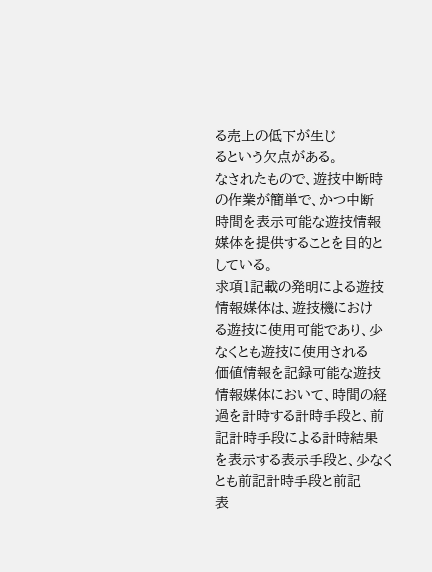る売上の低下が生じ
るという欠点がある。
なされたもので、遊技中断時の作業が簡単で、かつ中断
時間を表示可能な遊技情報媒体を提供することを目的と
している。
求項1記載の発明による遊技情報媒体は、遊技機におけ
る遊技に使用可能であり、少なくとも遊技に使用される
価値情報を記録可能な遊技情報媒体において、時間の経
過を計時する計時手段と、前記計時手段による計時結果
を表示する表示手段と、少なくとも前記計時手段と前記
表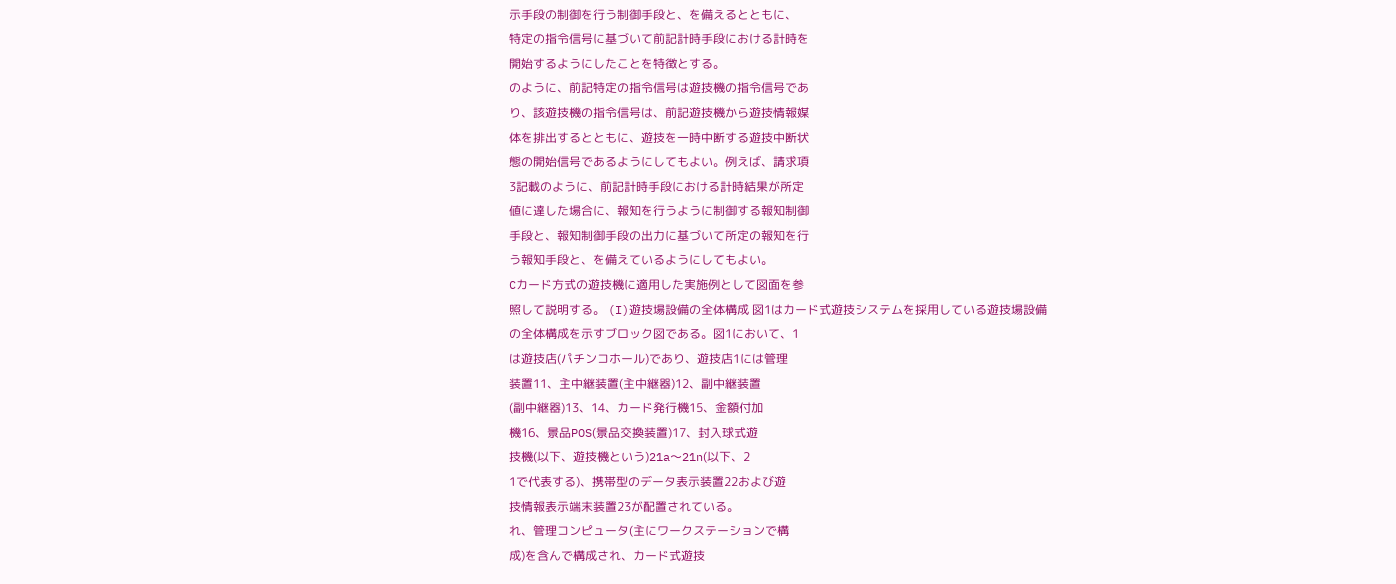示手段の制御を行う制御手段と、を備えるとともに、
特定の指令信号に基づいて前記計時手段における計時を
開始するようにしたことを特徴とする。
のように、前記特定の指令信号は遊技機の指令信号であ
り、該遊技機の指令信号は、前記遊技機から遊技情報媒
体を排出するとともに、遊技を一時中断する遊技中断状
態の開始信号であるようにしてもよい。例えば、請求項
3記載のように、前記計時手段における計時結果が所定
値に達した場合に、報知を行うように制御する報知制御
手段と、報知制御手段の出力に基づいて所定の報知を行
う報知手段と、を備えているようにしてもよい。
Cカード方式の遊技機に適用した実施例として図面を参
照して説明する。 (I)遊技場設備の全体構成 図1はカード式遊技システムを採用している遊技場設備
の全体構成を示すブロック図である。図1において、1
は遊技店(パチンコホール)であり、遊技店1には管理
装置11、主中継装置(主中継器)12、副中継装置
(副中継器)13、14、カード発行機15、金額付加
機16、景品POS(景品交換装置)17、封入球式遊
技機(以下、遊技機という)21a〜21n(以下、2
1で代表する)、携帯型のデータ表示装置22および遊
技情報表示端末装置23が配置されている。
れ、管理コンピュータ(主にワークステーションで構
成)を含んで構成され、カード式遊技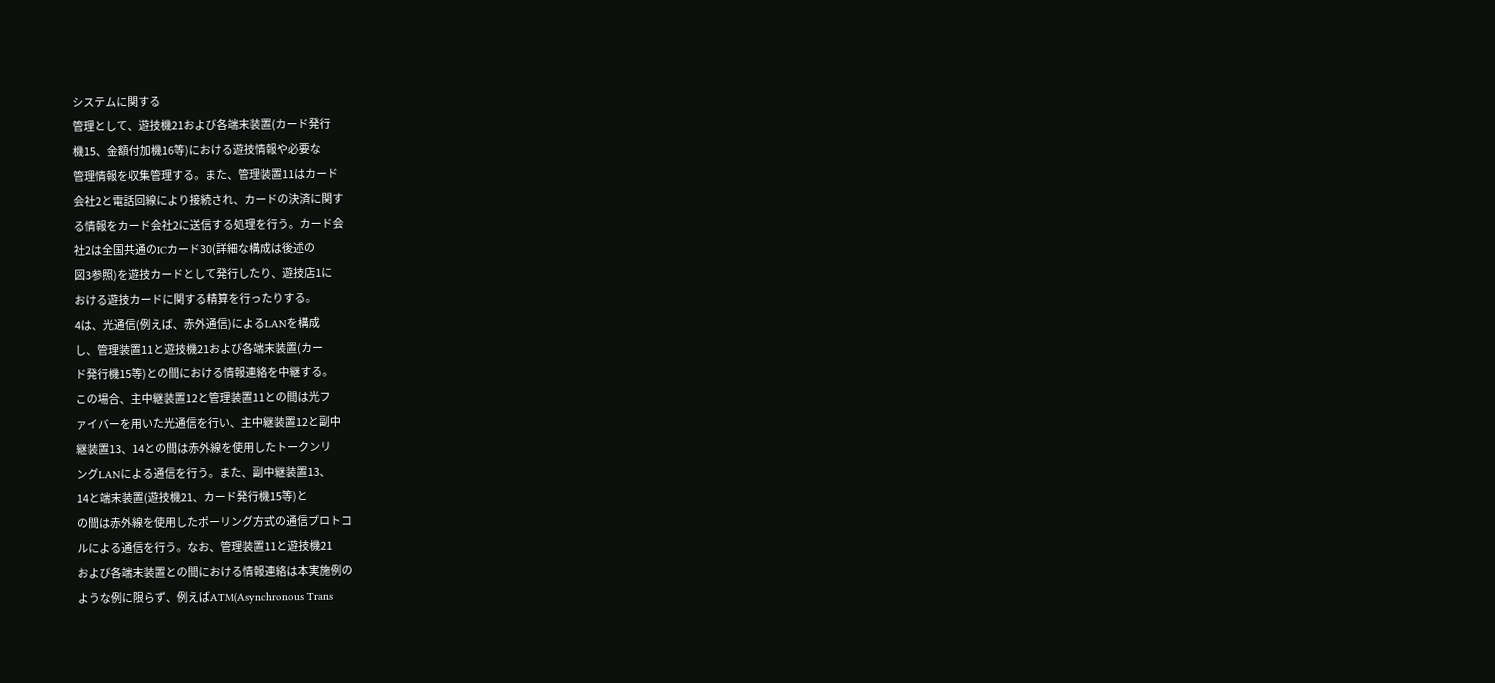システムに関する
管理として、遊技機21および各端末装置(カード発行
機15、金額付加機16等)における遊技情報や必要な
管理情報を収集管理する。また、管理装置11はカード
会社2と電話回線により接続され、カードの決済に関す
る情報をカード会社2に送信する処理を行う。カード会
社2は全国共通のICカード30(詳細な構成は後述の
図3参照)を遊技カードとして発行したり、遊技店1に
おける遊技カードに関する精算を行ったりする。
4は、光通信(例えば、赤外通信)によるLANを構成
し、管理装置11と遊技機21および各端末装置(カー
ド発行機15等)との間における情報連絡を中継する。
この場合、主中継装置12と管理装置11との間は光フ
ァイバーを用いた光通信を行い、主中継装置12と副中
継装置13、14との間は赤外線を使用したトークンリ
ングLANによる通信を行う。また、副中継装置13、
14と端末装置(遊技機21、カード発行機15等)と
の間は赤外線を使用したポーリング方式の通信プロトコ
ルによる通信を行う。なお、管理装置11と遊技機21
および各端末装置との間における情報連絡は本実施例の
ような例に限らず、例えばATM(Asynchronous Trans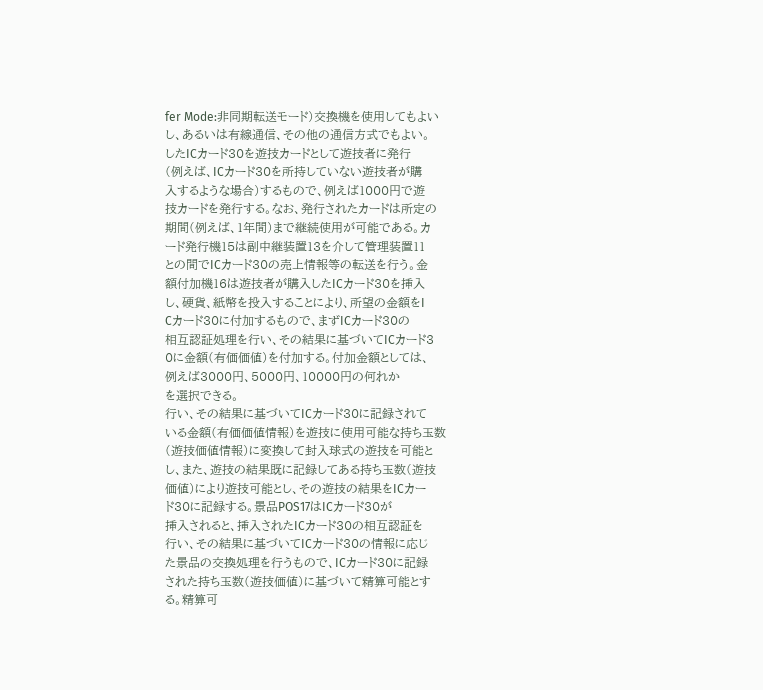fer Mode:非同期転送モード)交換機を使用してもよい
し、あるいは有線通信、その他の通信方式でもよい。
したICカード30を遊技カードとして遊技者に発行
(例えば、ICカード30を所持していない遊技者が購
入するような場合)するもので、例えば1000円で遊
技カードを発行する。なお、発行されたカードは所定の
期間(例えば、1年間)まで継続使用が可能である。カ
ード発行機15は副中継装置13を介して管理装置11
との間でICカード30の売上情報等の転送を行う。金
額付加機16は遊技者が購入したICカード30を挿入
し、硬貨、紙幣を投入することにより、所望の金額をI
Cカード30に付加するもので、まずICカード30の
相互認証処理を行い、その結果に基づいてICカード3
0に金額(有価価値)を付加する。付加金額としては、
例えば3000円、5000円、10000円の何れか
を選択できる。
行い、その結果に基づいてICカード30に記録されて
いる金額(有価価値情報)を遊技に使用可能な持ち玉数
(遊技価値情報)に変換して封入球式の遊技を可能と
し、また、遊技の結果既に記録してある持ち玉数(遊技
価値)により遊技可能とし、その遊技の結果をICカー
ド30に記録する。景品POS17はICカード30が
挿入されると、挿入されたICカード30の相互認証を
行い、その結果に基づいてICカード30の情報に応じ
た景品の交換処理を行うもので、ICカード30に記録
された持ち玉数(遊技価値)に基づいて精算可能とす
る。精算可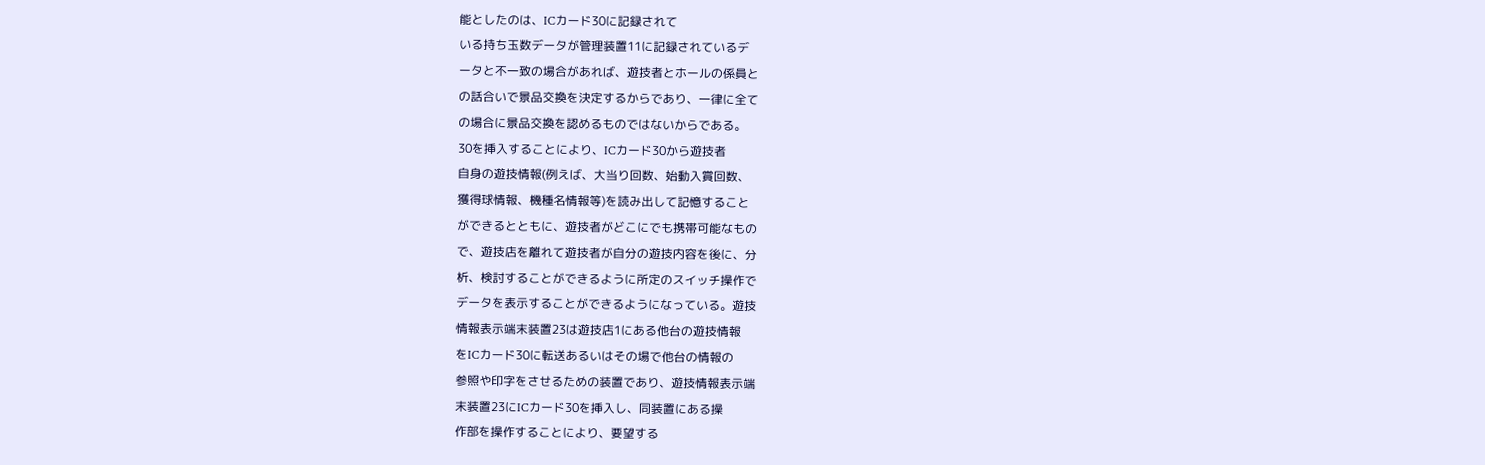能としたのは、ICカード30に記録されて
いる持ち玉数データが管理装置11に記録されているデ
ータと不一致の場合があれば、遊技者とホールの係員と
の話合いで景品交換を決定するからであり、一律に全て
の場合に景品交換を認めるものではないからである。
30を挿入することにより、ICカード30から遊技者
自身の遊技情報(例えば、大当り回数、始動入賞回数、
獲得球情報、機種名情報等)を読み出して記憶すること
ができるとともに、遊技者がどこにでも携帯可能なもの
で、遊技店を離れて遊技者が自分の遊技内容を後に、分
析、検討することができるように所定のスイッチ操作で
データを表示することができるようになっている。遊技
情報表示端末装置23は遊技店1にある他台の遊技情報
をICカード30に転送あるいはその場で他台の情報の
参照や印字をさせるための装置であり、遊技情報表示端
末装置23にICカード30を挿入し、同装置にある操
作部を操作することにより、要望する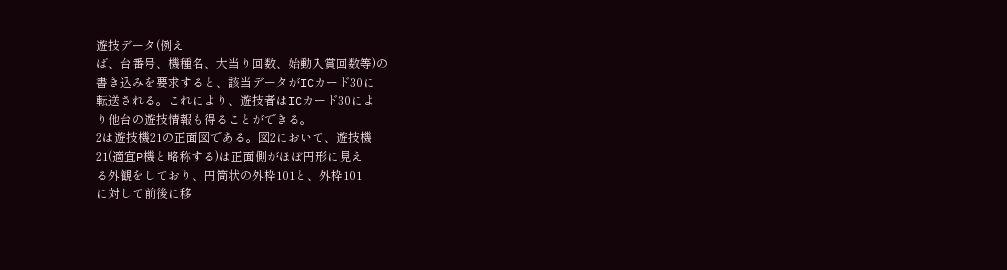遊技データ(例え
ば、台番号、機種名、大当り回数、始動入賞回数等)の
書き込みを要求すると、該当データがICカード30に
転送される。これにより、遊技者はICカード30によ
り他台の遊技情報も得ることができる。
2は遊技機21の正面図である。図2において、遊技機
21(適宜P機と略称する)は正面側がほぼ円形に見え
る外観をしており、円筒状の外枠101と、外枠101
に対して前後に移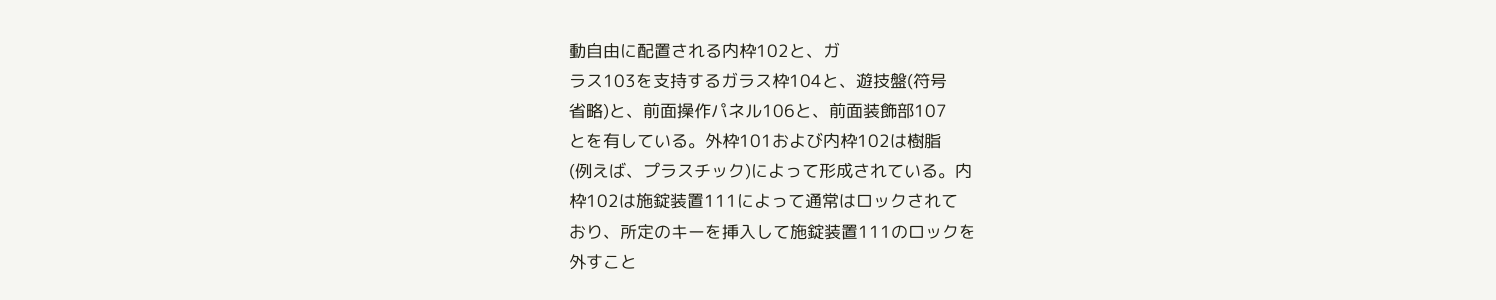動自由に配置される内枠102と、ガ
ラス103を支持するガラス枠104と、遊技盤(符号
省略)と、前面操作パネル106と、前面装飾部107
とを有している。外枠101および内枠102は樹脂
(例えば、プラスチック)によって形成されている。内
枠102は施錠装置111によって通常はロックされて
おり、所定のキーを挿入して施錠装置111のロックを
外すこと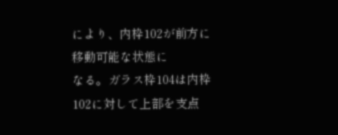により、内枠102が前方に移動可能な状態に
なる。ガラス枠104は内枠102に対して上部を支点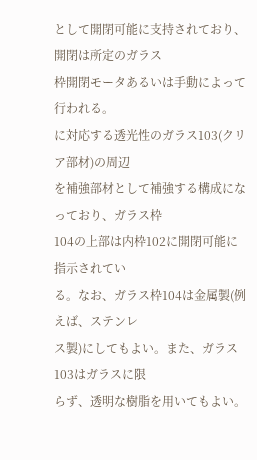として開閉可能に支持されており、開閉は所定のガラス
枠開閉モータあるいは手動によって行われる。
に対応する透光性のガラス103(クリア部材)の周辺
を補強部材として補強する構成になっており、ガラス枠
104の上部は内枠102に開閉可能に指示されてい
る。なお、ガラス枠104は金属製(例えば、ステンレ
ス製)にしてもよい。また、ガラス103はガラスに限
らず、透明な樹脂を用いてもよい。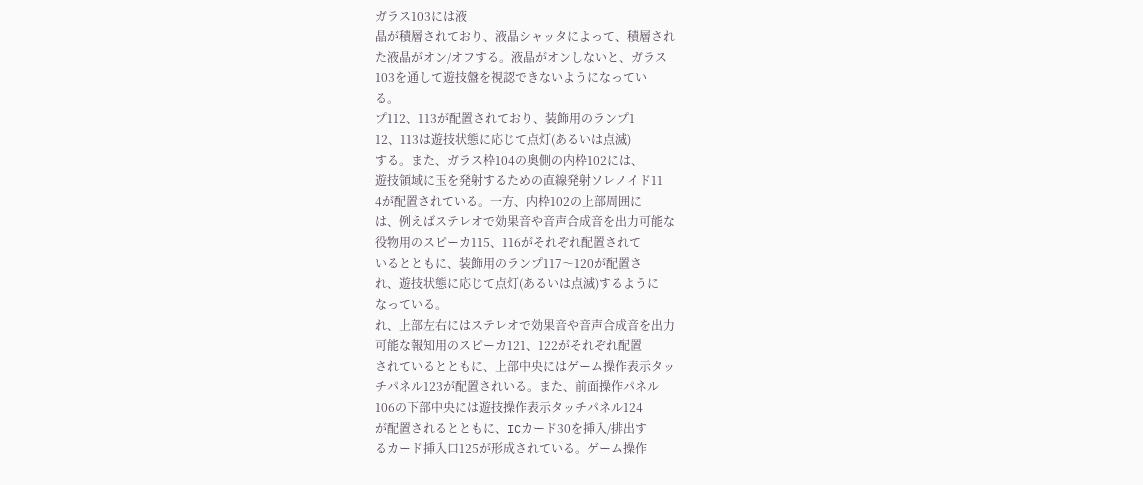ガラス103には液
晶が積層されており、液晶シャッタによって、積層され
た液晶がオン/オフする。液晶がオンしないと、ガラス
103を通して遊技盤を視認できないようになってい
る。
プ112、113が配置されており、装飾用のランプ1
12、113は遊技状態に応じて点灯(あるいは点滅)
する。また、ガラス枠104の奥側の内枠102には、
遊技領域に玉を発射するための直線発射ソレノイド11
4が配置されている。一方、内枠102の上部周囲に
は、例えばステレオで効果音や音声合成音を出力可能な
役物用のスピーカ115、116がそれぞれ配置されて
いるとともに、装飾用のランプ117〜120が配置さ
れ、遊技状態に応じて点灯(あるいは点滅)するように
なっている。
れ、上部左右にはステレオで効果音や音声合成音を出力
可能な報知用のスピーカ121、122がそれぞれ配置
されているとともに、上部中央にはゲーム操作表示タッ
チパネル123が配置されいる。また、前面操作パネル
106の下部中央には遊技操作表示タッチパネル124
が配置されるとともに、ICカード30を挿入/排出す
るカード挿入口125が形成されている。ゲーム操作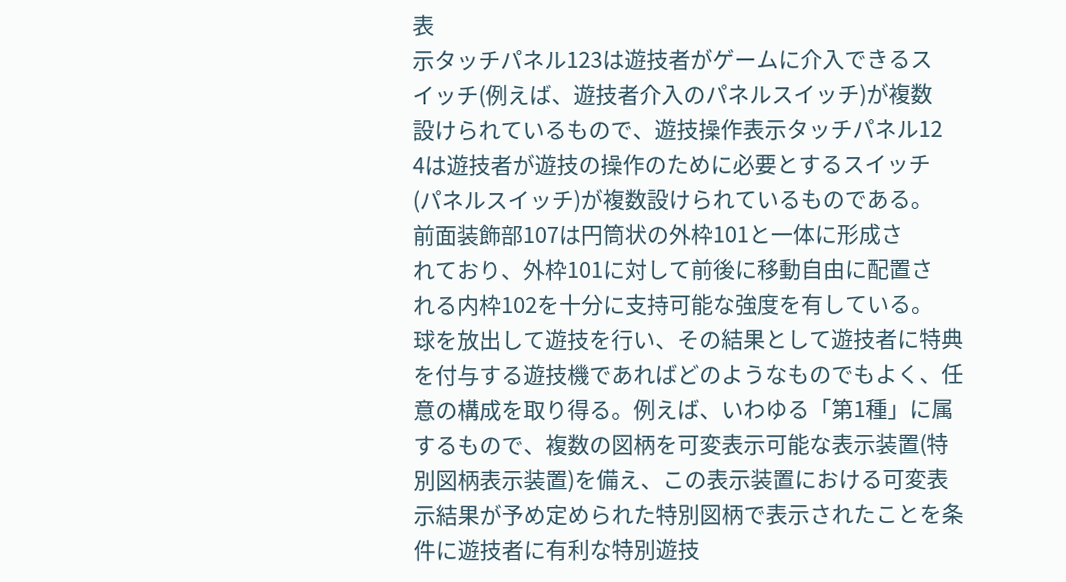表
示タッチパネル123は遊技者がゲームに介入できるス
イッチ(例えば、遊技者介入のパネルスイッチ)が複数
設けられているもので、遊技操作表示タッチパネル12
4は遊技者が遊技の操作のために必要とするスイッチ
(パネルスイッチ)が複数設けられているものである。
前面装飾部107は円筒状の外枠101と一体に形成さ
れており、外枠101に対して前後に移動自由に配置さ
れる内枠102を十分に支持可能な強度を有している。
球を放出して遊技を行い、その結果として遊技者に特典
を付与する遊技機であればどのようなものでもよく、任
意の構成を取り得る。例えば、いわゆる「第1種」に属
するもので、複数の図柄を可変表示可能な表示装置(特
別図柄表示装置)を備え、この表示装置における可変表
示結果が予め定められた特別図柄で表示されたことを条
件に遊技者に有利な特別遊技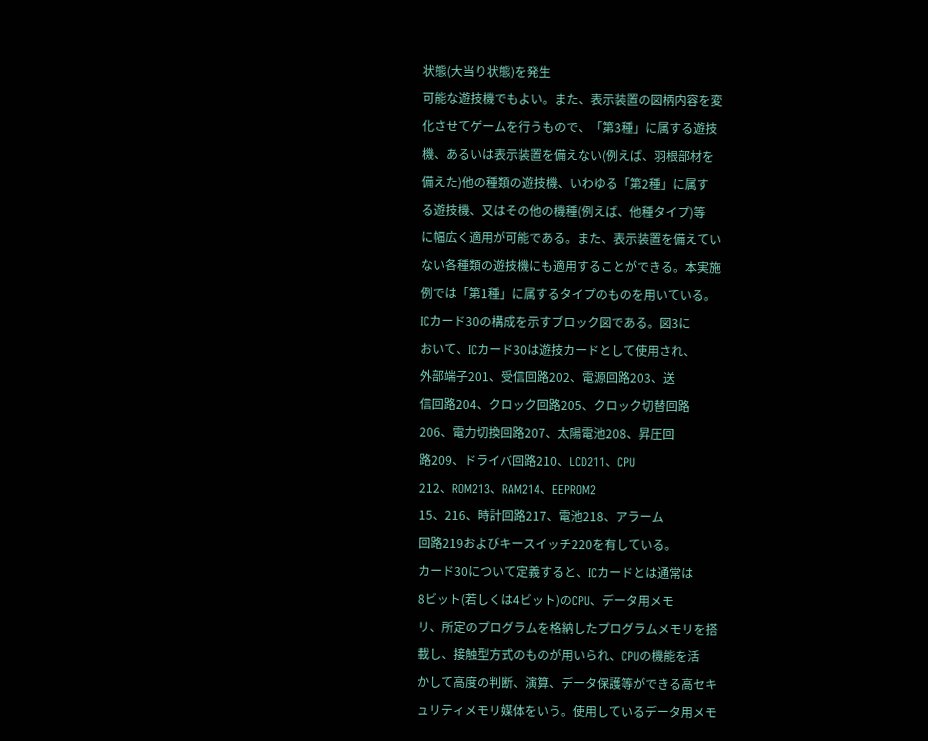状態(大当り状態)を発生
可能な遊技機でもよい。また、表示装置の図柄内容を変
化させてゲームを行うもので、「第3種」に属する遊技
機、あるいは表示装置を備えない(例えば、羽根部材を
備えた)他の種類の遊技機、いわゆる「第2種」に属す
る遊技機、又はその他の機種(例えば、他種タイプ)等
に幅広く適用が可能である。また、表示装置を備えてい
ない各種類の遊技機にも適用することができる。本実施
例では「第1種」に属するタイプのものを用いている。
ICカード30の構成を示すブロック図である。図3に
おいて、ICカード30は遊技カードとして使用され、
外部端子201、受信回路202、電源回路203、送
信回路204、クロック回路205、クロック切替回路
206、電力切換回路207、太陽電池208、昇圧回
路209、ドライバ回路210、LCD211、CPU
212、ROM213、RAM214、EEPROM2
15、216、時計回路217、電池218、アラーム
回路219およびキースイッチ220を有している。
カード30について定義すると、ICカードとは通常は
8ビット(若しくは4ビット)のCPU、データ用メモ
リ、所定のプログラムを格納したプログラムメモリを搭
載し、接触型方式のものが用いられ、CPUの機能を活
かして高度の判断、演算、データ保護等ができる高セキ
ュリティメモリ媒体をいう。使用しているデータ用メモ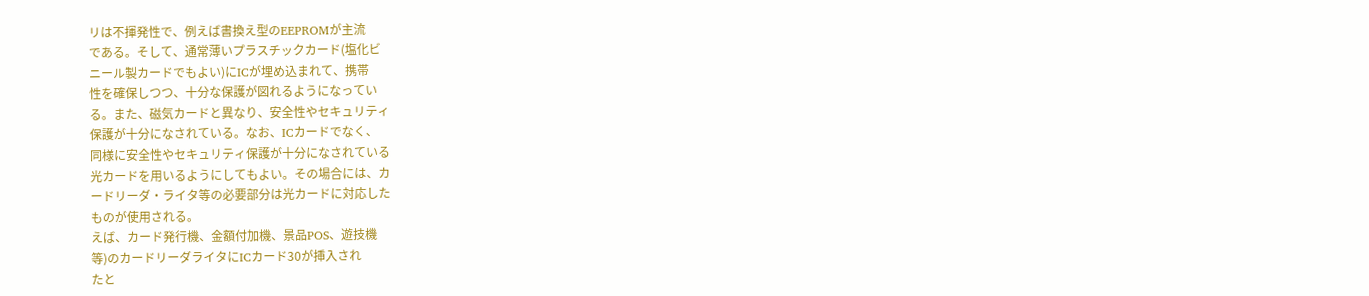リは不揮発性で、例えば書換え型のEEPROMが主流
である。そして、通常薄いプラスチックカード(塩化ビ
ニール製カードでもよい)にICが埋め込まれて、携帯
性を確保しつつ、十分な保護が図れるようになってい
る。また、磁気カードと異なり、安全性やセキュリティ
保護が十分になされている。なお、ICカードでなく、
同様に安全性やセキュリティ保護が十分になされている
光カードを用いるようにしてもよい。その場合には、カ
ードリーダ・ライタ等の必要部分は光カードに対応した
ものが使用される。
えば、カード発行機、金額付加機、景品POS、遊技機
等)のカードリーダライタにICカード30が挿入され
たと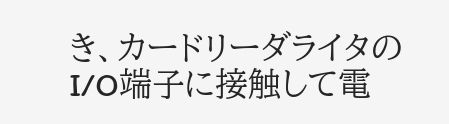き、カードリーダライタのI/O端子に接触して電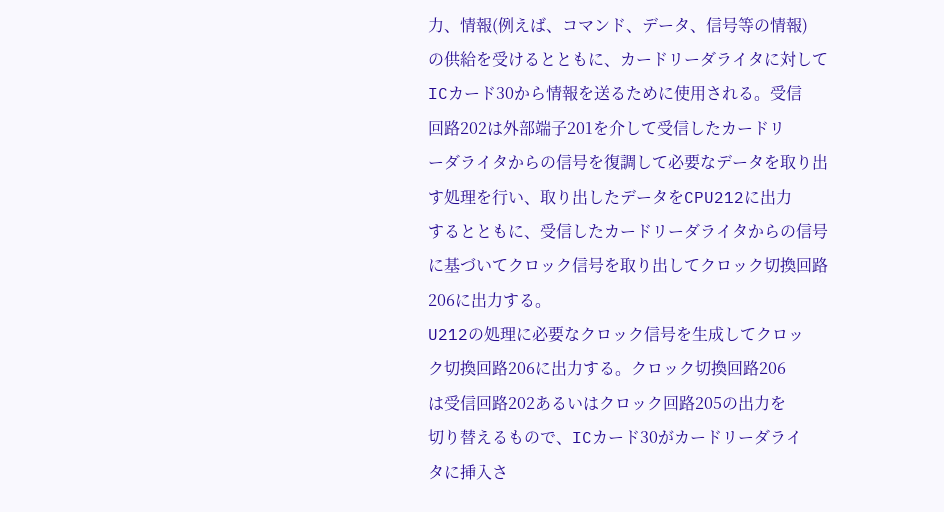力、情報(例えば、コマンド、データ、信号等の情報)
の供給を受けるとともに、カードリーダライタに対して
ICカード30から情報を送るために使用される。受信
回路202は外部端子201を介して受信したカードリ
ーダライタからの信号を復調して必要なデータを取り出
す処理を行い、取り出したデータをCPU212に出力
するとともに、受信したカードリーダライタからの信号
に基づいてクロック信号を取り出してクロック切換回路
206に出力する。
U212の処理に必要なクロック信号を生成してクロッ
ク切換回路206に出力する。クロック切換回路206
は受信回路202あるいはクロック回路205の出力を
切り替えるもので、ICカード30がカードリーダライ
タに挿入さ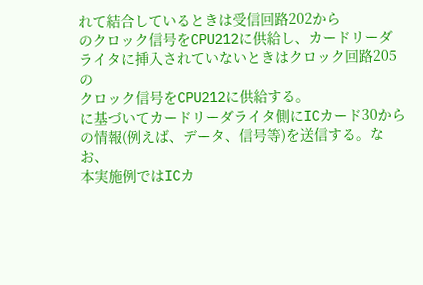れて結合しているときは受信回路202から
のクロック信号をCPU212に供給し、カードリーダ
ライタに挿入されていないときはクロック回路205の
クロック信号をCPU212に供給する。
に基づいてカードリーダライタ側にICカード30から
の情報(例えば、データ、信号等)を送信する。なお、
本実施例ではICカ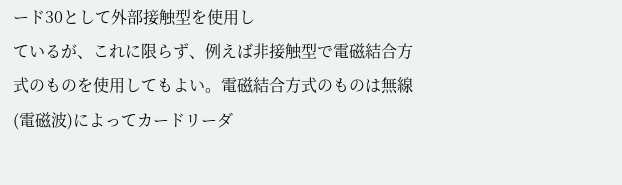ード30として外部接触型を使用し
ているが、これに限らず、例えば非接触型で電磁結合方
式のものを使用してもよい。電磁結合方式のものは無線
(電磁波)によってカードリーダ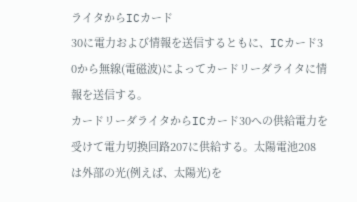ライタからICカード
30に電力および情報を送信するともに、ICカード3
0から無線(電磁波)によってカードリーダライタに情
報を送信する。
カードリーダライタからICカード30への供給電力を
受けて電力切換回路207に供給する。太陽電池208
は外部の光(例えば、太陽光)を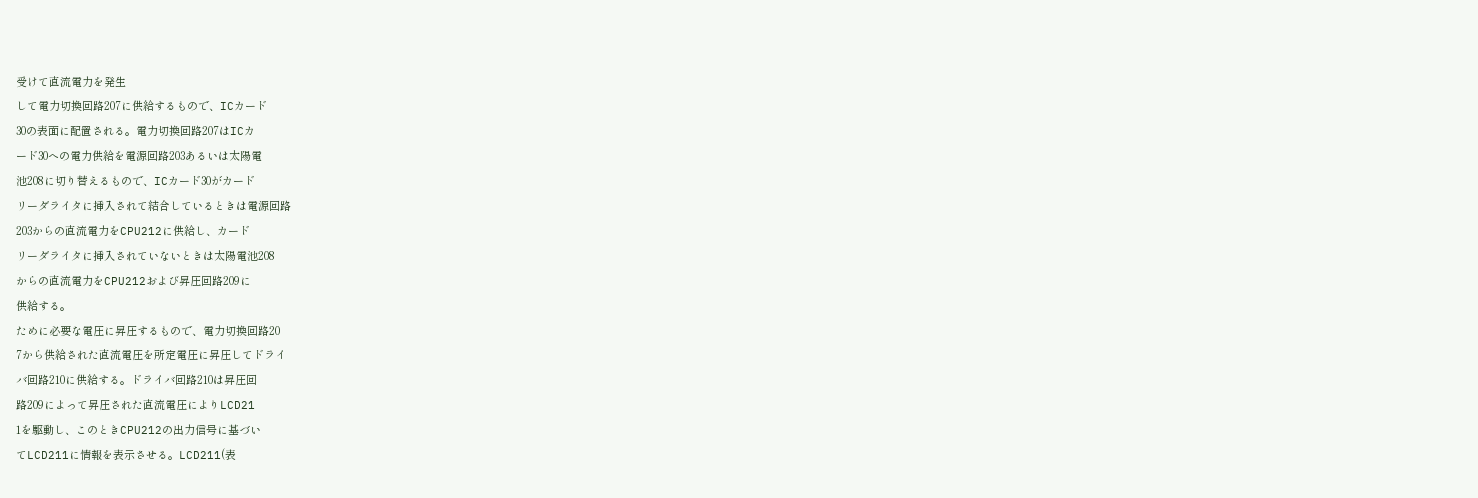受けて直流電力を発生
して電力切換回路207に供給するもので、ICカード
30の表面に配置される。電力切換回路207はICカ
ード30への電力供給を電源回路203あるいは太陽電
池208に切り替えるもので、ICカード30がカード
リーダライタに挿入されて結合しているときは電源回路
203からの直流電力をCPU212に供給し、カード
リーダライタに挿入されていないときは太陽電池208
からの直流電力をCPU212および昇圧回路209に
供給する。
ために必要な電圧に昇圧するもので、電力切換回路20
7から供給された直流電圧を所定電圧に昇圧してドライ
バ回路210に供給する。ドライバ回路210は昇圧回
路209によって昇圧された直流電圧によりLCD21
1を駆動し、このときCPU212の出力信号に基づい
てLCD211に情報を表示させる。LCD211(表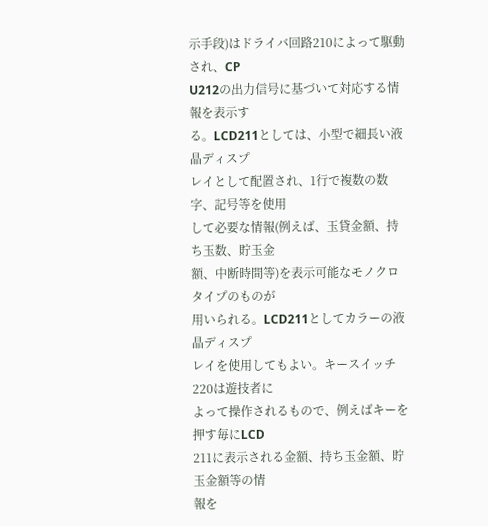示手段)はドライバ回路210によって駆動され、CP
U212の出力信号に基づいて対応する情報を表示す
る。LCD211としては、小型で細長い液晶ディスプ
レイとして配置され、1行で複数の数字、記号等を使用
して必要な情報(例えば、玉貸金額、持ち玉数、貯玉金
額、中断時間等)を表示可能なモノクロタイプのものが
用いられる。LCD211としてカラーの液晶ディスプ
レイを使用してもよい。キースイッチ220は遊技者に
よって操作されるもので、例えばキーを押す毎にLCD
211に表示される金額、持ち玉金額、貯玉金額等の情
報を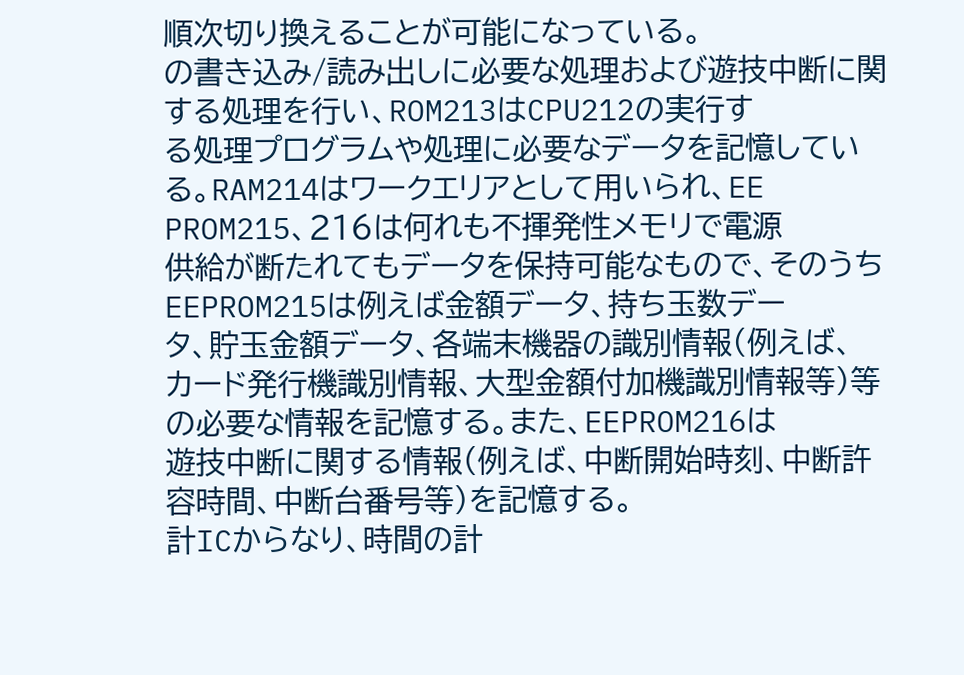順次切り換えることが可能になっている。
の書き込み/読み出しに必要な処理および遊技中断に関
する処理を行い、ROM213はCPU212の実行す
る処理プログラムや処理に必要なデータを記憶してい
る。RAM214はワークエリアとして用いられ、EE
PROM215、216は何れも不揮発性メモリで電源
供給が断たれてもデータを保持可能なもので、そのうち
EEPROM215は例えば金額データ、持ち玉数デー
タ、貯玉金額データ、各端末機器の識別情報(例えば、
カード発行機識別情報、大型金額付加機識別情報等)等
の必要な情報を記憶する。また、EEPROM216は
遊技中断に関する情報(例えば、中断開始時刻、中断許
容時間、中断台番号等)を記憶する。
計ICからなり、時間の計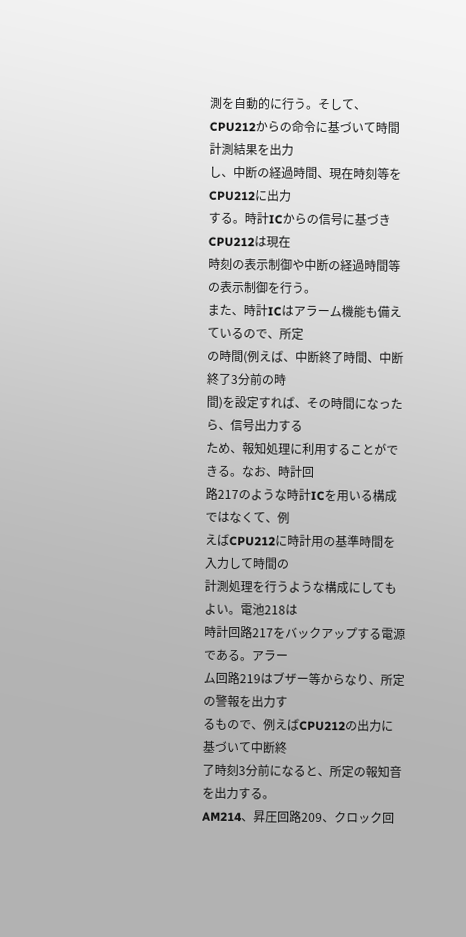測を自動的に行う。そして、
CPU212からの命令に基づいて時間計測結果を出力
し、中断の経過時間、現在時刻等をCPU212に出力
する。時計ICからの信号に基づきCPU212は現在
時刻の表示制御や中断の経過時間等の表示制御を行う。
また、時計ICはアラーム機能も備えているので、所定
の時間(例えば、中断終了時間、中断終了3分前の時
間)を設定すれば、その時間になったら、信号出力する
ため、報知処理に利用することができる。なお、時計回
路217のような時計ICを用いる構成ではなくて、例
えばCPU212に時計用の基準時間を入力して時間の
計測処理を行うような構成にしてもよい。電池218は
時計回路217をバックアップする電源である。アラー
ム回路219はブザー等からなり、所定の警報を出力す
るもので、例えばCPU212の出力に基づいて中断終
了時刻3分前になると、所定の報知音を出力する。
AM214、昇圧回路209、クロック回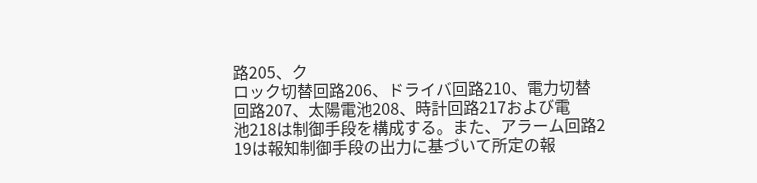路205、ク
ロック切替回路206、ドライバ回路210、電力切替
回路207、太陽電池208、時計回路217および電
池218は制御手段を構成する。また、アラーム回路2
19は報知制御手段の出力に基づいて所定の報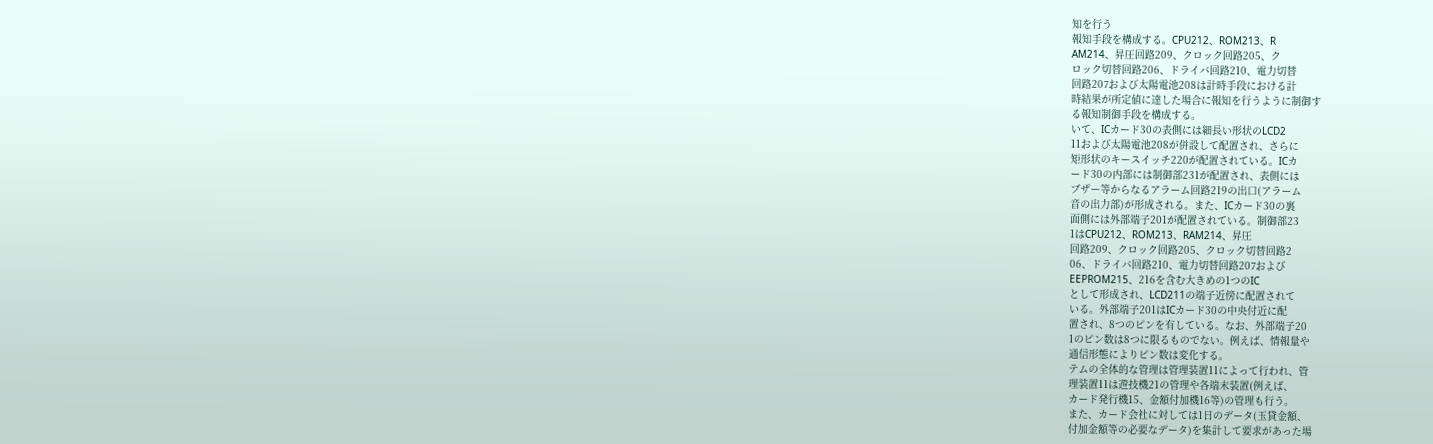知を行う
報知手段を構成する。CPU212、ROM213、R
AM214、昇圧回路209、クロック回路205、ク
ロック切替回路206、ドライバ回路210、電力切替
回路207および太陽電池208は計時手段における計
時結果が所定値に達した場合に報知を行うように制御す
る報知制御手段を構成する。
いて、ICカード30の表側には細長い形状のLCD2
11および太陽電池208が併設して配置され、さらに
矩形状のキースイッチ220が配置されている。ICカ
ード30の内部には制御部231が配置され、表側には
ブザー等からなるアラーム回路219の出口(アラーム
音の出力部)が形成される。また、ICカード30の裏
面側には外部端子201が配置されている。制御部23
1はCPU212、ROM213、RAM214、昇圧
回路209、クロック回路205、クロック切替回路2
06、ドライバ回路210、電力切替回路207および
EEPROM215、216を含む大きめの1つのIC
として形成され、LCD211の端子近傍に配置されて
いる。外部端子201はICカード30の中央付近に配
置され、8つのピンを有している。なお、外部端子20
1のピン数は8つに限るものでない。例えば、情報量や
通信形態によりピン数は変化する。
テムの全体的な管理は管理装置11によって行われ、管
理装置11は遊技機21の管理や各端末装置(例えば、
カード発行機15、金額付加機16等)の管理も行う。
また、カード会社に対しては1日のデータ(玉貸金額、
付加金額等の必要なデータ)を集計して要求があった場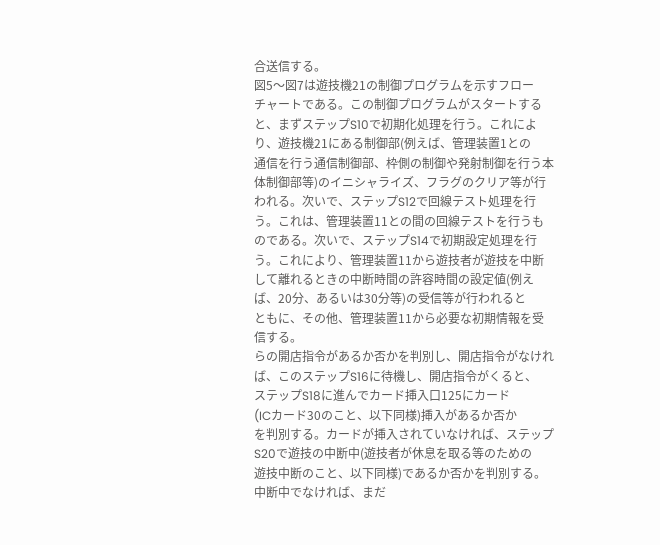合送信する。
図5〜図7は遊技機21の制御プログラムを示すフロー
チャートである。この制御プログラムがスタートする
と、まずステップS10で初期化処理を行う。これによ
り、遊技機21にある制御部(例えば、管理装置1との
通信を行う通信制御部、枠側の制御や発射制御を行う本
体制御部等)のイニシャライズ、フラグのクリア等が行
われる。次いで、ステップS12で回線テスト処理を行
う。これは、管理装置11との間の回線テストを行うも
のである。次いで、ステップS14で初期設定処理を行
う。これにより、管理装置11から遊技者が遊技を中断
して離れるときの中断時間の許容時間の設定値(例え
ば、20分、あるいは30分等)の受信等が行われると
ともに、その他、管理装置11から必要な初期情報を受
信する。
らの開店指令があるか否かを判別し、開店指令がなけれ
ば、このステップS16に待機し、開店指令がくると、
ステップS18に進んでカード挿入口125にカード
(ICカード30のこと、以下同様)挿入があるか否か
を判別する。カードが挿入されていなければ、ステップ
S20で遊技の中断中(遊技者が休息を取る等のための
遊技中断のこと、以下同様)であるか否かを判別する。
中断中でなければ、まだ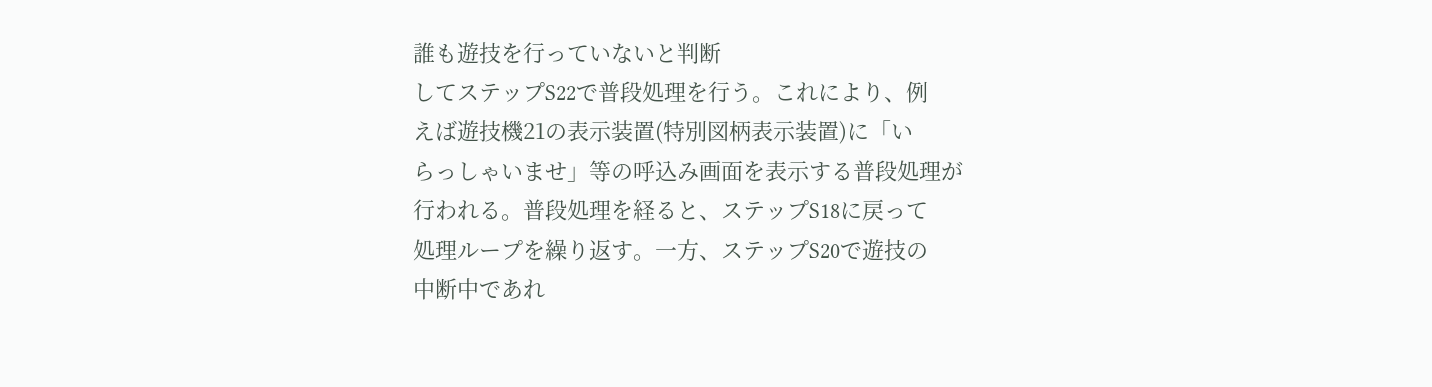誰も遊技を行っていないと判断
してステップS22で普段処理を行う。これにより、例
えば遊技機21の表示装置(特別図柄表示装置)に「い
らっしゃいませ」等の呼込み画面を表示する普段処理が
行われる。普段処理を経ると、ステップS18に戻って
処理ループを繰り返す。一方、ステップS20で遊技の
中断中であれ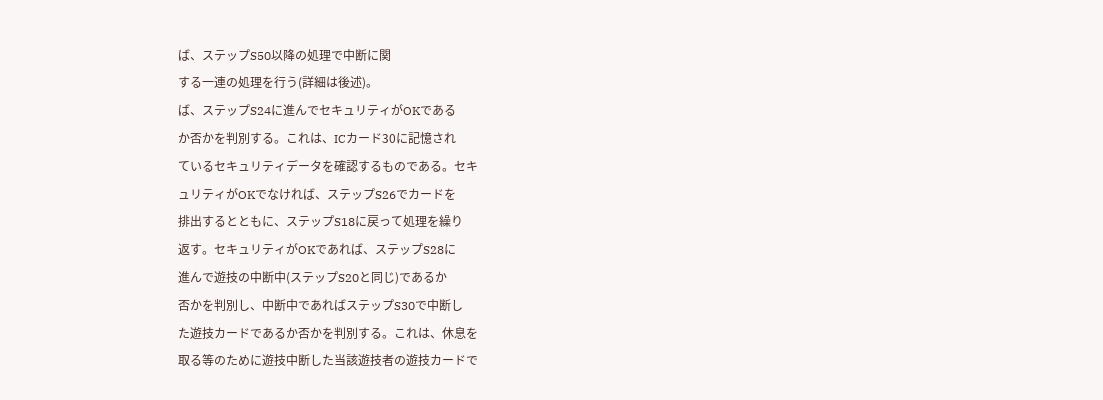ば、ステップS50以降の処理で中断に関
する一連の処理を行う(詳細は後述)。
ば、ステップS24に進んでセキュリティがOKである
か否かを判別する。これは、ICカード30に記憶され
ているセキュリティデータを確認するものである。セキ
ュリティがOKでなければ、ステップS26でカードを
排出するとともに、ステップS18に戻って処理を繰り
返す。セキュリティがOKであれば、ステップS28に
進んで遊技の中断中(ステップS20と同じ)であるか
否かを判別し、中断中であればステップS30で中断し
た遊技カードであるか否かを判別する。これは、休息を
取る等のために遊技中断した当該遊技者の遊技カードで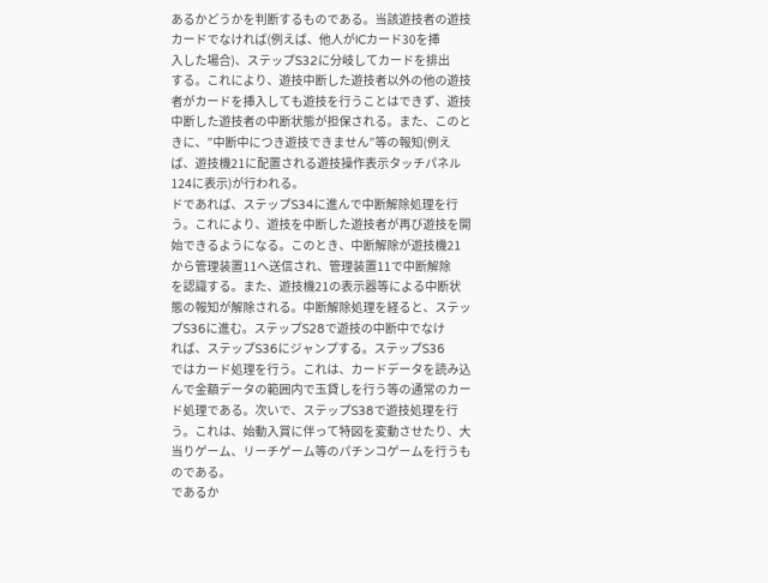あるかどうかを判断するものである。当該遊技者の遊技
カードでなければ(例えば、他人がICカード30を挿
入した場合)、ステップS32に分岐してカードを排出
する。これにより、遊技中断した遊技者以外の他の遊技
者がカードを挿入しても遊技を行うことはできず、遊技
中断した遊技者の中断状態が担保される。また、このと
きに、”中断中につき遊技できません”等の報知(例え
ば、遊技機21に配置される遊技操作表示タッチパネル
124に表示)が行われる。
ドであれば、ステップS34に進んで中断解除処理を行
う。これにより、遊技を中断した遊技者が再び遊技を開
始できるようになる。このとき、中断解除が遊技機21
から管理装置11へ送信され、管理装置11で中断解除
を認識する。また、遊技機21の表示器等による中断状
態の報知が解除される。中断解除処理を経ると、ステッ
プS36に進む。ステップS28で遊技の中断中でなけ
れば、ステップS36にジャンプする。ステップS36
ではカード処理を行う。これは、カードデータを読み込
んで金額データの範囲内で玉貸しを行う等の通常のカー
ド処理である。次いで、ステップS38で遊技処理を行
う。これは、始動入賞に伴って特図を変動させたり、大
当りゲーム、リーチゲーム等のパチンコゲームを行うも
のである。
であるか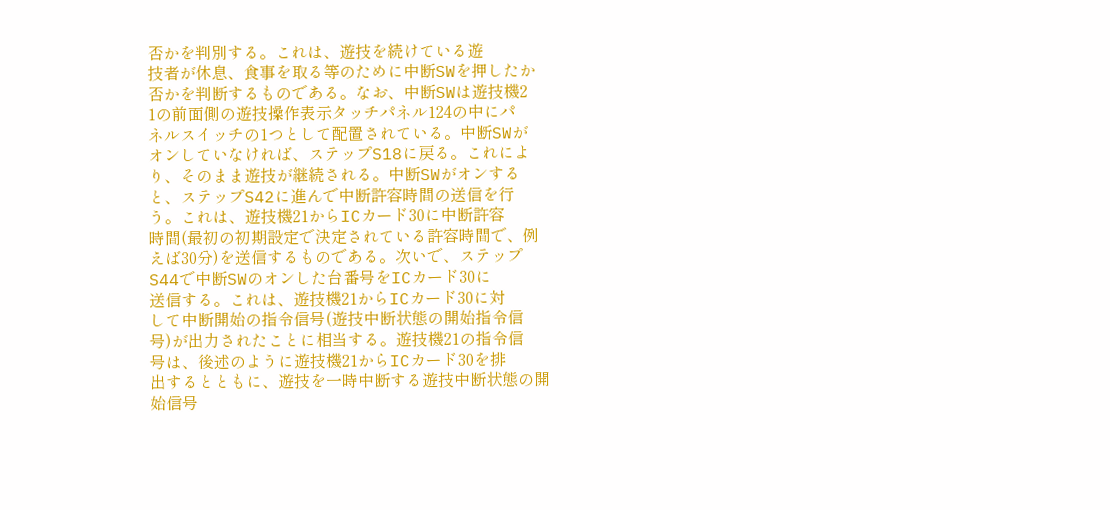否かを判別する。これは、遊技を続けている遊
技者が休息、食事を取る等のために中断SWを押したか
否かを判断するものである。なお、中断SWは遊技機2
1の前面側の遊技操作表示タッチパネル124の中にパ
ネルスイッチの1つとして配置されている。中断SWが
オンしていなければ、ステップS18に戻る。これによ
り、そのまま遊技が継続される。中断SWがオンする
と、ステップS42に進んで中断許容時間の送信を行
う。これは、遊技機21からICカード30に中断許容
時間(最初の初期設定で決定されている許容時間で、例
えば30分)を送信するものである。次いで、ステップ
S44で中断SWのオンした台番号をICカード30に
送信する。これは、遊技機21からICカード30に対
して中断開始の指令信号(遊技中断状態の開始指令信
号)が出力されたことに相当する。遊技機21の指令信
号は、後述のように遊技機21からICカード30を排
出するとともに、遊技を一時中断する遊技中断状態の開
始信号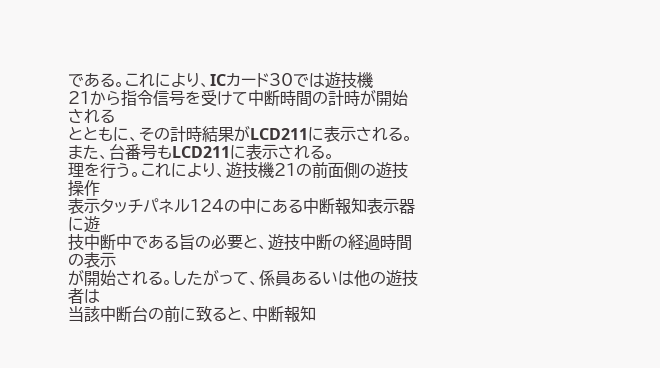である。これにより、ICカード30では遊技機
21から指令信号を受けて中断時間の計時が開始される
とともに、その計時結果がLCD211に表示される。
また、台番号もLCD211に表示される。
理を行う。これにより、遊技機21の前面側の遊技操作
表示タッチパネル124の中にある中断報知表示器に遊
技中断中である旨の必要と、遊技中断の経過時間の表示
が開始される。したがって、係員あるいは他の遊技者は
当該中断台の前に致ると、中断報知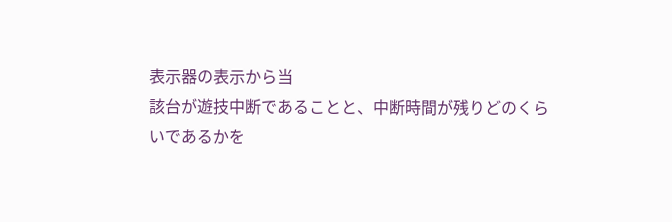表示器の表示から当
該台が遊技中断であることと、中断時間が残りどのくら
いであるかを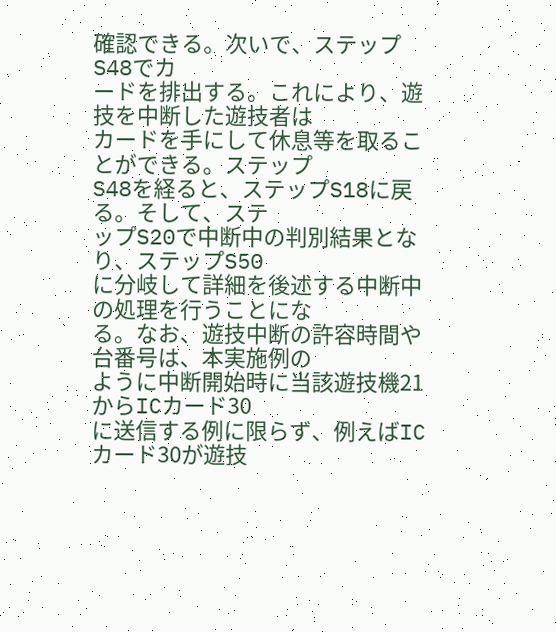確認できる。次いで、ステップS48でカ
ードを排出する。これにより、遊技を中断した遊技者は
カードを手にして休息等を取ることができる。ステップ
S48を経ると、ステップS18に戻る。そして、ステ
ップS20で中断中の判別結果となり、ステップS50
に分岐して詳細を後述する中断中の処理を行うことにな
る。なお、遊技中断の許容時間や台番号は、本実施例の
ように中断開始時に当該遊技機21からICカード30
に送信する例に限らず、例えばICカード30が遊技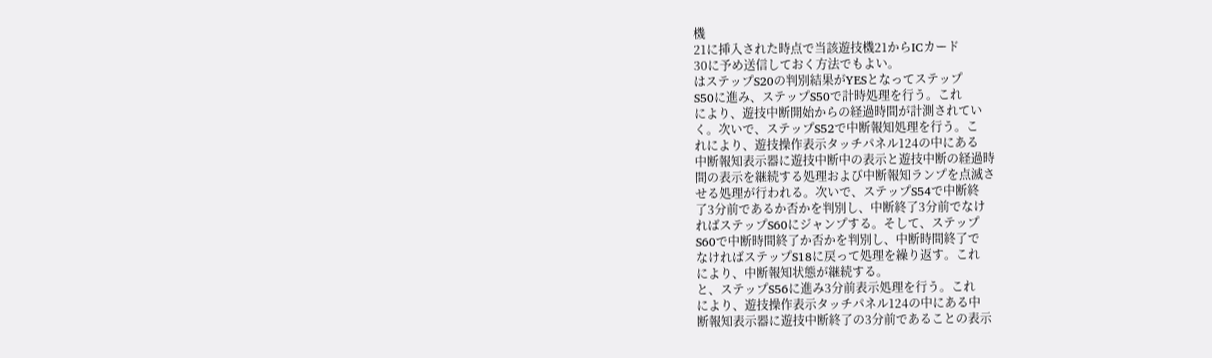機
21に挿入された時点で当該遊技機21からICカード
30に予め送信しておく方法でもよい。
はステップS20の判別結果がYESとなってステップ
S50に進み、ステップS50で計時処理を行う。これ
により、遊技中断開始からの経過時間が計測されてい
く。次いで、ステップS52で中断報知処理を行う。こ
れにより、遊技操作表示タッチパネル124の中にある
中断報知表示器に遊技中断中の表示と遊技中断の経過時
間の表示を継続する処理および中断報知ランプを点滅さ
せる処理が行われる。次いで、ステップS54で中断終
了3分前であるか否かを判別し、中断終了3分前でなけ
ればステップS60にジャンプする。そして、ステップ
S60で中断時間終了か否かを判別し、中断時間終了で
なければステップS18に戻って処理を繰り返す。これ
により、中断報知状態が継続する。
と、ステップS56に進み3分前表示処理を行う。これ
により、遊技操作表示タッチパネル124の中にある中
断報知表示器に遊技中断終了の3分前であることの表示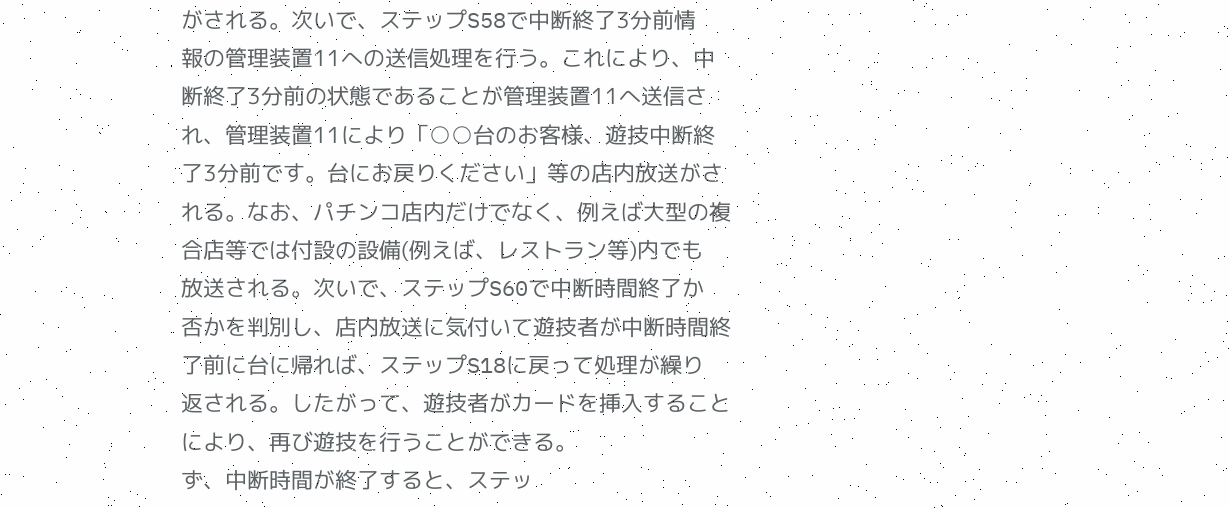がされる。次いで、ステップS58で中断終了3分前情
報の管理装置11への送信処理を行う。これにより、中
断終了3分前の状態であることが管理装置11へ送信さ
れ、管理装置11により「○○台のお客様、遊技中断終
了3分前です。台にお戻りください」等の店内放送がさ
れる。なお、パチンコ店内だけでなく、例えば大型の複
合店等では付設の設備(例えば、レストラン等)内でも
放送される。次いで、ステップS60で中断時間終了か
否かを判別し、店内放送に気付いて遊技者が中断時間終
了前に台に帰れば、ステップS18に戻って処理が繰り
返される。したがって、遊技者がカードを挿入すること
により、再び遊技を行うことができる。
ず、中断時間が終了すると、ステッ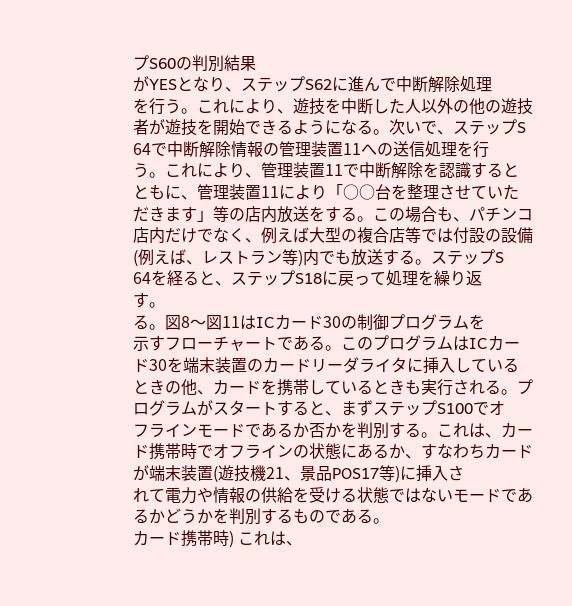プS60の判別結果
がYESとなり、ステップS62に進んで中断解除処理
を行う。これにより、遊技を中断した人以外の他の遊技
者が遊技を開始できるようになる。次いで、ステップS
64で中断解除情報の管理装置11への送信処理を行
う。これにより、管理装置11で中断解除を認識すると
ともに、管理装置11により「○○台を整理させていた
だきます」等の店内放送をする。この場合も、パチンコ
店内だけでなく、例えば大型の複合店等では付設の設備
(例えば、レストラン等)内でも放送する。ステップS
64を経ると、ステップS18に戻って処理を繰り返
す。
る。図8〜図11はICカード30の制御プログラムを
示すフローチャートである。このプログラムはICカー
ド30を端末装置のカードリーダライタに挿入している
ときの他、カードを携帯しているときも実行される。プ
ログラムがスタートすると、まずステップS100でオ
フラインモードであるか否かを判別する。これは、カー
ド携帯時でオフラインの状態にあるか、すなわちカード
が端末装置(遊技機21、景品POS17等)に挿入さ
れて電力や情報の供給を受ける状態ではないモードであ
るかどうかを判別するものである。
カード携帯時) これは、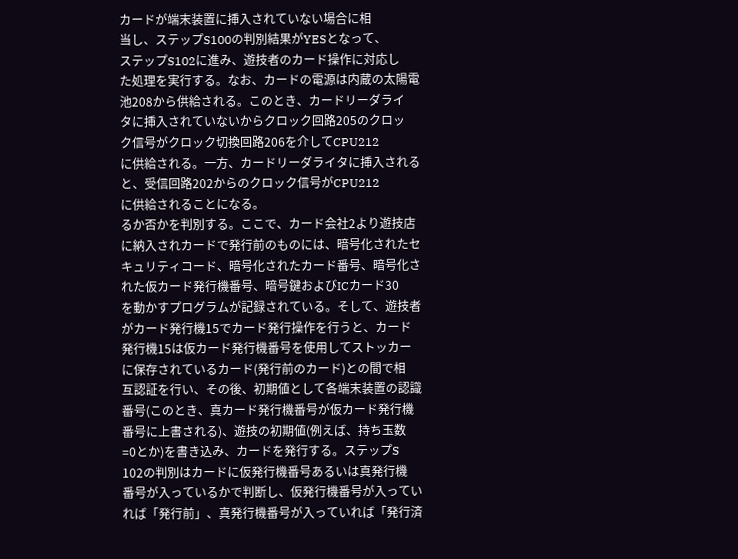カードが端末装置に挿入されていない場合に相
当し、ステップS100の判別結果がYESとなって、
ステップS102に進み、遊技者のカード操作に対応し
た処理を実行する。なお、カードの電源は内蔵の太陽電
池208から供給される。このとき、カードリーダライ
タに挿入されていないからクロック回路205のクロッ
ク信号がクロック切換回路206を介してCPU212
に供給される。一方、カードリーダライタに挿入される
と、受信回路202からのクロック信号がCPU212
に供給されることになる。
るか否かを判別する。ここで、カード会社2より遊技店
に納入されカードで発行前のものには、暗号化されたセ
キュリティコード、暗号化されたカード番号、暗号化さ
れた仮カード発行機番号、暗号鍵およびICカード30
を動かすプログラムが記録されている。そして、遊技者
がカード発行機15でカード発行操作を行うと、カード
発行機15は仮カード発行機番号を使用してストッカー
に保存されているカード(発行前のカード)との間で相
互認証を行い、その後、初期値として各端末装置の認識
番号(このとき、真カード発行機番号が仮カード発行機
番号に上書される)、遊技の初期値(例えば、持ち玉数
=0とか)を書き込み、カードを発行する。ステップS
102の判別はカードに仮発行機番号あるいは真発行機
番号が入っているかで判断し、仮発行機番号が入ってい
れば「発行前」、真発行機番号が入っていれば「発行済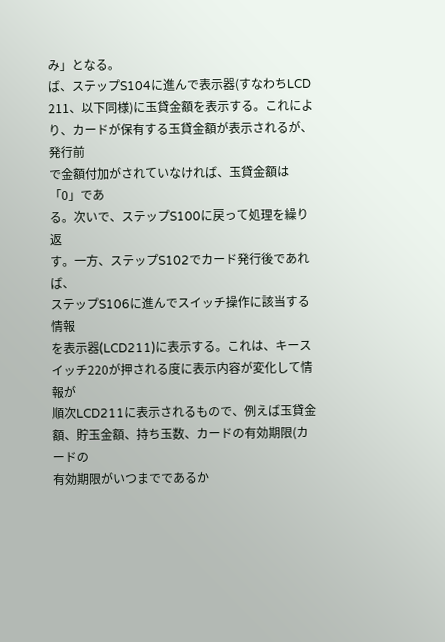み」となる。
ば、ステップS104に進んで表示器(すなわちLCD
211、以下同様)に玉貸金額を表示する。これによ
り、カードが保有する玉貸金額が表示されるが、発行前
で金額付加がされていなければ、玉貸金額は「0」であ
る。次いで、ステップS100に戻って処理を繰り返
す。一方、ステップS102でカード発行後であれば、
ステップS106に進んでスイッチ操作に該当する情報
を表示器(LCD211)に表示する。これは、キース
イッチ220が押される度に表示内容が変化して情報が
順次LCD211に表示されるもので、例えば玉貸金
額、貯玉金額、持ち玉数、カードの有効期限(カードの
有効期限がいつまでであるか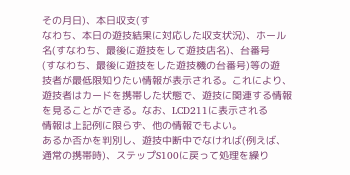その月日)、本日収支(す
なわち、本日の遊技結果に対応した収支状況)、ホール
名(すなわち、最後に遊技をして遊技店名)、台番号
(すなわち、最後に遊技をした遊技機の台番号)等の遊
技者が最低限知りたい情報が表示される。これにより、
遊技者はカードを携帯した状態で、遊技に関連する情報
を見ることができる。なお、LCD211に表示される
情報は上記例に限らず、他の情報でもよい。
あるか否かを判別し、遊技中断中でなければ(例えば、
通常の携帯時)、ステップS100に戻って処理を繰り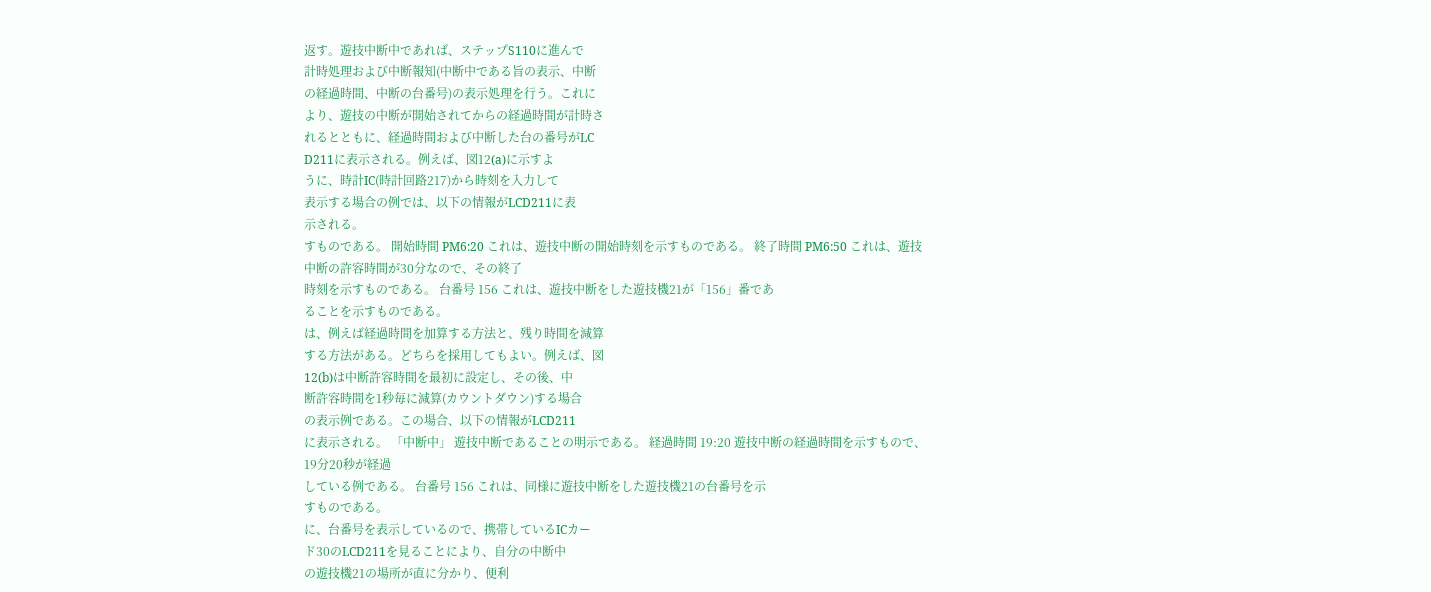返す。遊技中断中であれば、ステップS110に進んで
計時処理および中断報知(中断中である旨の表示、中断
の経過時間、中断の台番号)の表示処理を行う。これに
より、遊技の中断が開始されてからの経過時間が計時さ
れるとともに、経過時間および中断した台の番号がLC
D211に表示される。例えば、図12(a)に示すよ
うに、時計IC(時計回路217)から時刻を入力して
表示する場合の例では、以下の情報がLCD211に表
示される。
すものである。 開始時間 PM6:20 これは、遊技中断の開始時刻を示すものである。 終了時間 PM6:50 これは、遊技中断の許容時間が30分なので、その終了
時刻を示すものである。 台番号 156 これは、遊技中断をした遊技機21が「156」番であ
ることを示すものである。
は、例えば経過時間を加算する方法と、残り時間を減算
する方法がある。どちらを採用してもよい。例えば、図
12(b)は中断許容時間を最初に設定し、その後、中
断許容時間を1秒毎に減算(カウントダウン)する場合
の表示例である。この場合、以下の情報がLCD211
に表示される。 「中断中」 遊技中断であることの明示である。 経過時間 19:20 遊技中断の経過時間を示すもので、19分20秒が経過
している例である。 台番号 156 これは、同様に遊技中断をした遊技機21の台番号を示
すものである。
に、台番号を表示しているので、携帯しているICカー
ド30のLCD211を見ることにより、自分の中断中
の遊技機21の場所が直に分かり、便利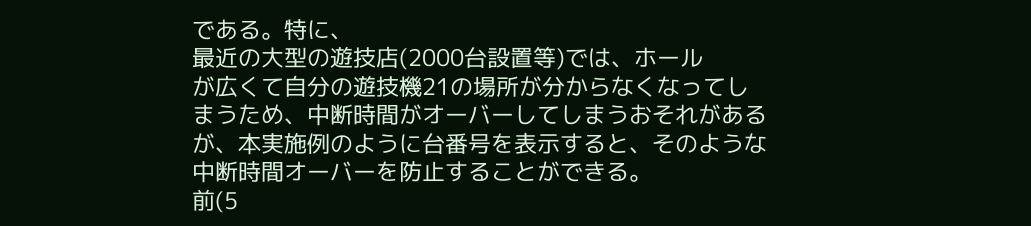である。特に、
最近の大型の遊技店(2000台設置等)では、ホール
が広くて自分の遊技機21の場所が分からなくなってし
まうため、中断時間がオーバーしてしまうおそれがある
が、本実施例のように台番号を表示すると、そのような
中断時間オーバーを防止することができる。
前(5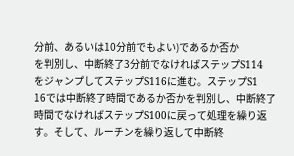分前、あるいは10分前でもよい)であるか否か
を判別し、中断終了3分前でなければステップS114
をジャンプしてステップS116に進む。ステップS1
16では中断終了時間であるか否かを判別し、中断終了
時間でなければステップS100に戻って処理を繰り返
す。そして、ルーチンを繰り返して中断終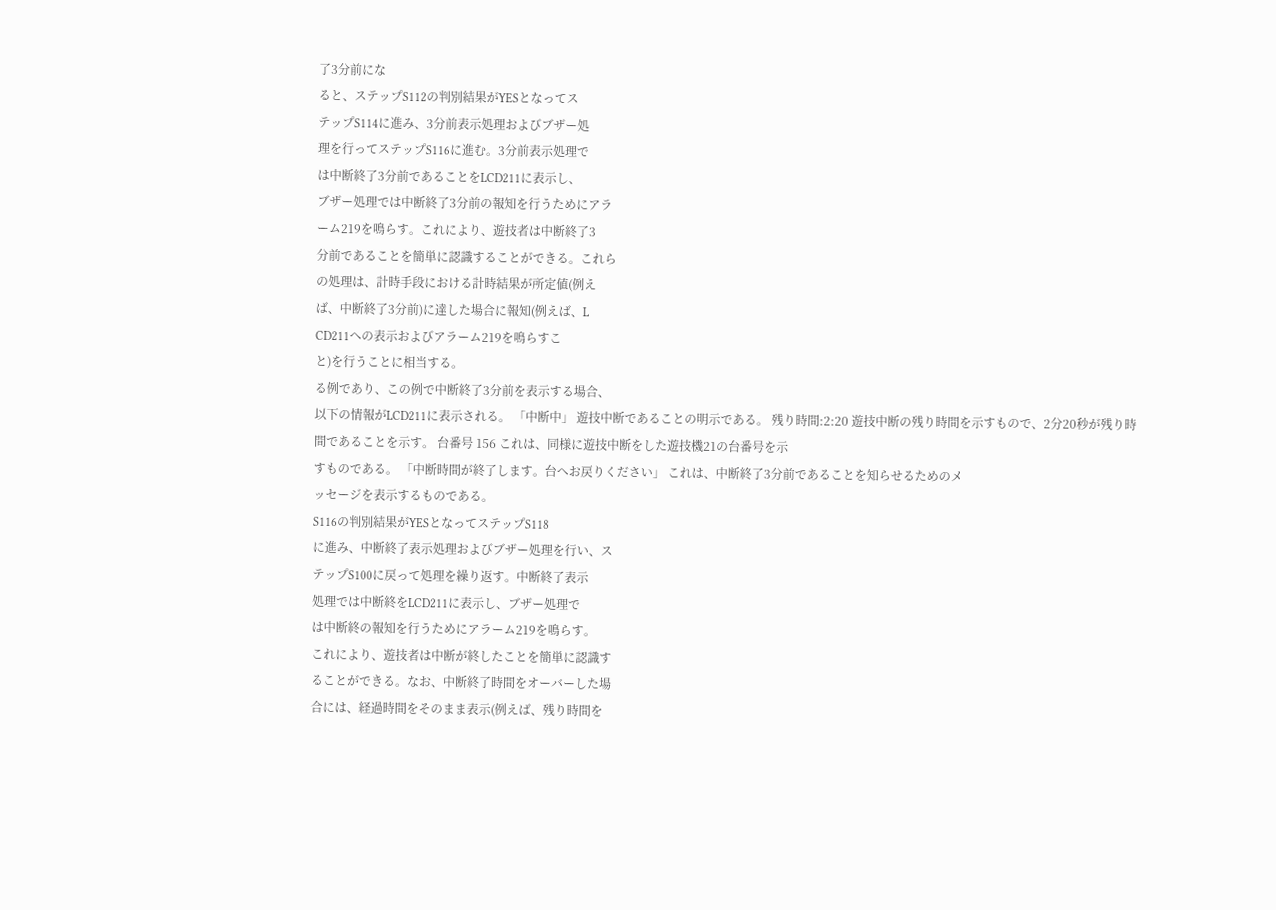了3分前にな
ると、ステップS112の判別結果がYESとなってス
テップS114に進み、3分前表示処理およびブザー処
理を行ってステップS116に進む。3分前表示処理で
は中断終了3分前であることをLCD211に表示し、
ブザー処理では中断終了3分前の報知を行うためにアラ
ーム219を鳴らす。これにより、遊技者は中断終了3
分前であることを簡単に認識することができる。これら
の処理は、計時手段における計時結果が所定値(例え
ば、中断終了3分前)に達した場合に報知(例えば、L
CD211への表示およびアラーム219を鳴らすこ
と)を行うことに相当する。
る例であり、この例で中断終了3分前を表示する場合、
以下の情報がLCD211に表示される。 「中断中」 遊技中断であることの明示である。 残り時間:2:20 遊技中断の残り時間を示すもので、2分20秒が残り時
間であることを示す。 台番号 156 これは、同様に遊技中断をした遊技機21の台番号を示
すものである。 「中断時間が終了します。台へお戻りください」 これは、中断終了3分前であることを知らせるためのメ
ッセージを表示するものである。
S116の判別結果がYESとなってステップS118
に進み、中断終了表示処理およびブザー処理を行い、ス
テップS100に戻って処理を繰り返す。中断終了表示
処理では中断終をLCD211に表示し、ブザー処理で
は中断終の報知を行うためにアラーム219を鳴らす。
これにより、遊技者は中断が終したことを簡単に認識す
ることができる。なお、中断終了時間をオーバーした場
合には、経過時間をそのまま表示(例えば、残り時間を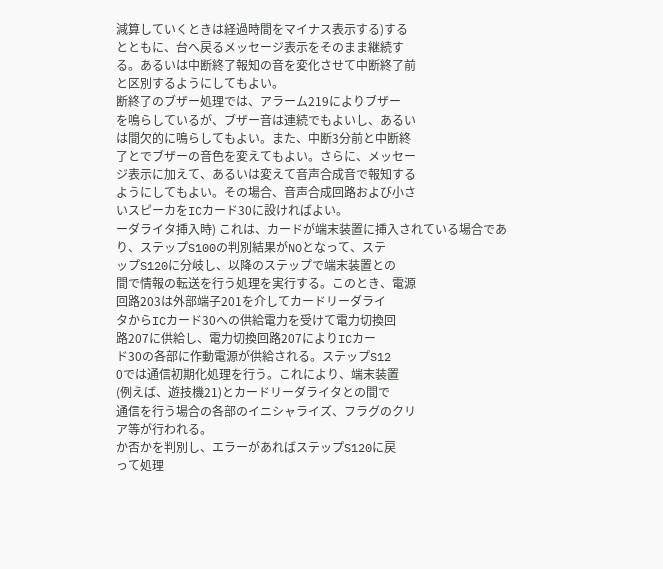減算していくときは経過時間をマイナス表示する)する
とともに、台へ戻るメッセージ表示をそのまま継続す
る。あるいは中断終了報知の音を変化させて中断終了前
と区別するようにしてもよい。
断終了のブザー処理では、アラーム219によりブザー
を鳴らしているが、ブザー音は連続でもよいし、あるい
は間欠的に鳴らしてもよい。また、中断3分前と中断終
了とでブザーの音色を変えてもよい。さらに、メッセー
ジ表示に加えて、あるいは変えて音声合成音で報知する
ようにしてもよい。その場合、音声合成回路および小さ
いスピーカをICカード30に設ければよい。
ーダライタ挿入時) これは、カードが端末装置に挿入されている場合であ
り、ステップS100の判別結果がNOとなって、ステ
ップS120に分岐し、以降のステップで端末装置との
間で情報の転送を行う処理を実行する。このとき、電源
回路203は外部端子201を介してカードリーダライ
タからICカード30への供給電力を受けて電力切換回
路207に供給し、電力切換回路207によりICカー
ド30の各部に作動電源が供給される。ステップS12
0では通信初期化処理を行う。これにより、端末装置
(例えば、遊技機21)とカードリーダライタとの間で
通信を行う場合の各部のイニシャライズ、フラグのクリ
ア等が行われる。
か否かを判別し、エラーがあればステップS120に戻
って処理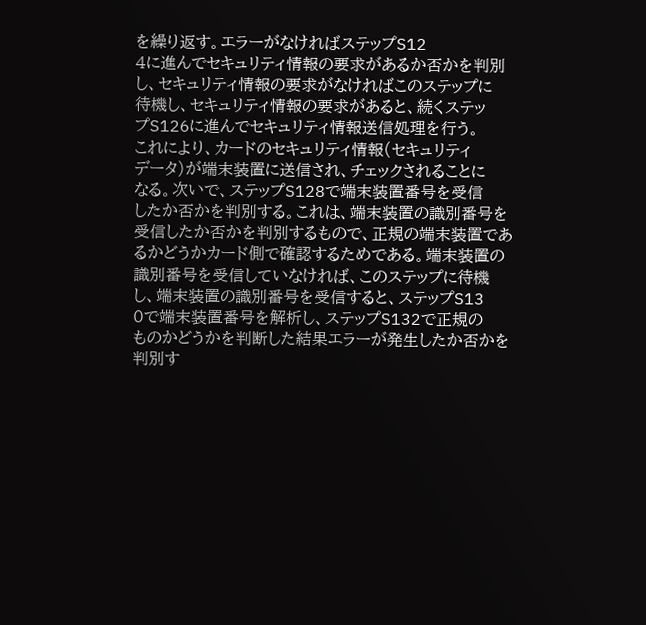を繰り返す。エラーがなければステップS12
4に進んでセキュリティ情報の要求があるか否かを判別
し、セキュリティ情報の要求がなければこのステップに
待機し、セキュリティ情報の要求があると、続くステッ
プS126に進んでセキュリティ情報送信処理を行う。
これにより、カードのセキュリティ情報(セキュリティ
データ)が端末装置に送信され、チェックされることに
なる。次いで、ステップS128で端末装置番号を受信
したか否かを判別する。これは、端末装置の識別番号を
受信したか否かを判別するもので、正規の端末装置であ
るかどうかカード側で確認するためである。端末装置の
識別番号を受信していなければ、このステップに待機
し、端末装置の識別番号を受信すると、ステップS13
0で端末装置番号を解析し、ステップS132で正規の
ものかどうかを判断した結果エラーが発生したか否かを
判別す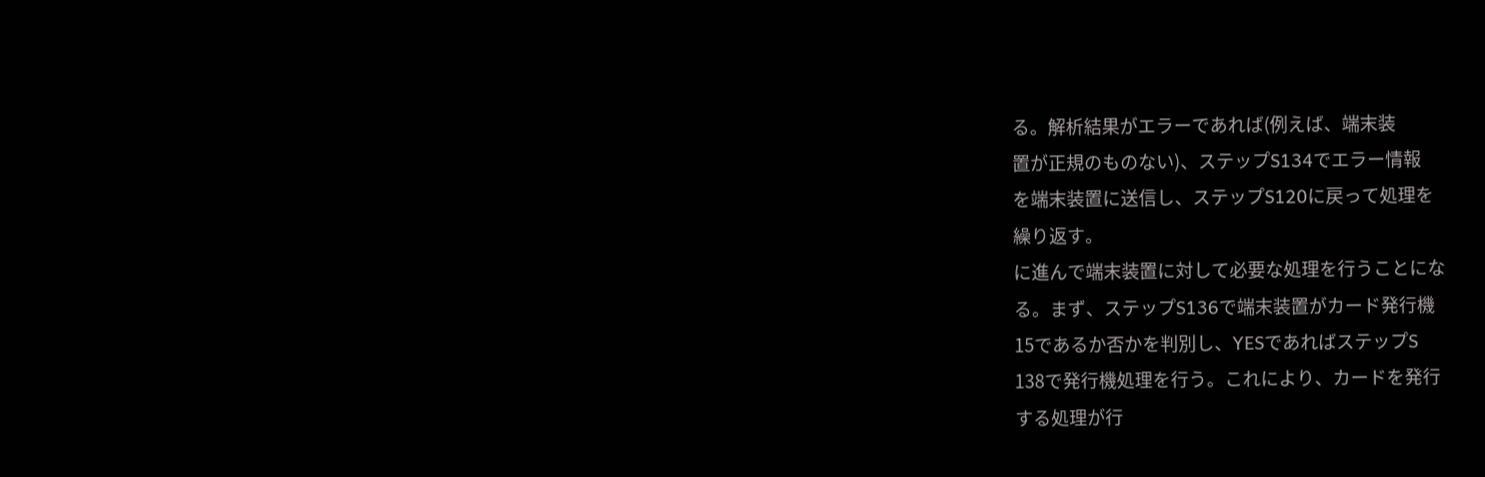る。解析結果がエラーであれば(例えば、端末装
置が正規のものない)、ステップS134でエラー情報
を端末装置に送信し、ステップS120に戻って処理を
繰り返す。
に進んで端末装置に対して必要な処理を行うことにな
る。まず、ステップS136で端末装置がカード発行機
15であるか否かを判別し、YESであればステップS
138で発行機処理を行う。これにより、カードを発行
する処理が行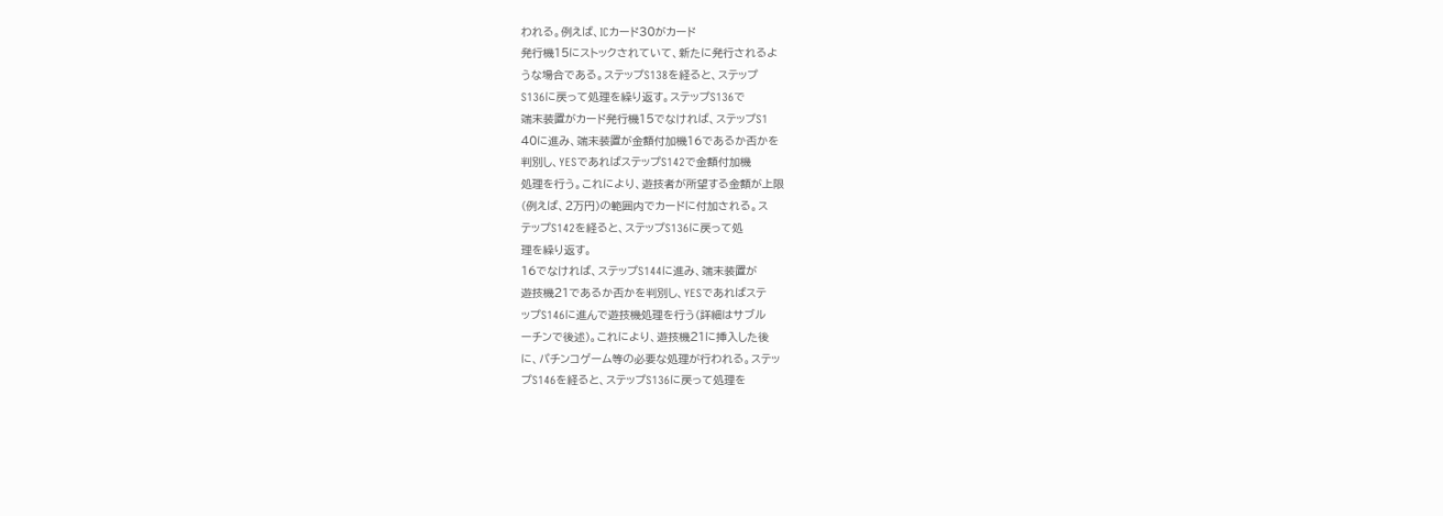われる。例えば、ICカード30がカード
発行機15にストックされていて、新たに発行されるよ
うな場合である。ステップS138を経ると、ステップ
S136に戻って処理を繰り返す。ステップS136で
端末装置がカード発行機15でなければ、ステップS1
40に進み、端末装置が金額付加機16であるか否かを
判別し、YESであればステップS142で金額付加機
処理を行う。これにより、遊技者が所望する金額が上限
(例えば、2万円)の範囲内でカードに付加される。ス
テップS142を経ると、ステップS136に戻って処
理を繰り返す。
16でなければ、ステップS144に進み、端末装置が
遊技機21であるか否かを判別し、YESであればステ
ップS146に進んで遊技機処理を行う(詳細はサブル
ーチンで後述)。これにより、遊技機21に挿入した後
に、パチンコゲーム等の必要な処理が行われる。ステッ
プS146を経ると、ステップS136に戻って処理を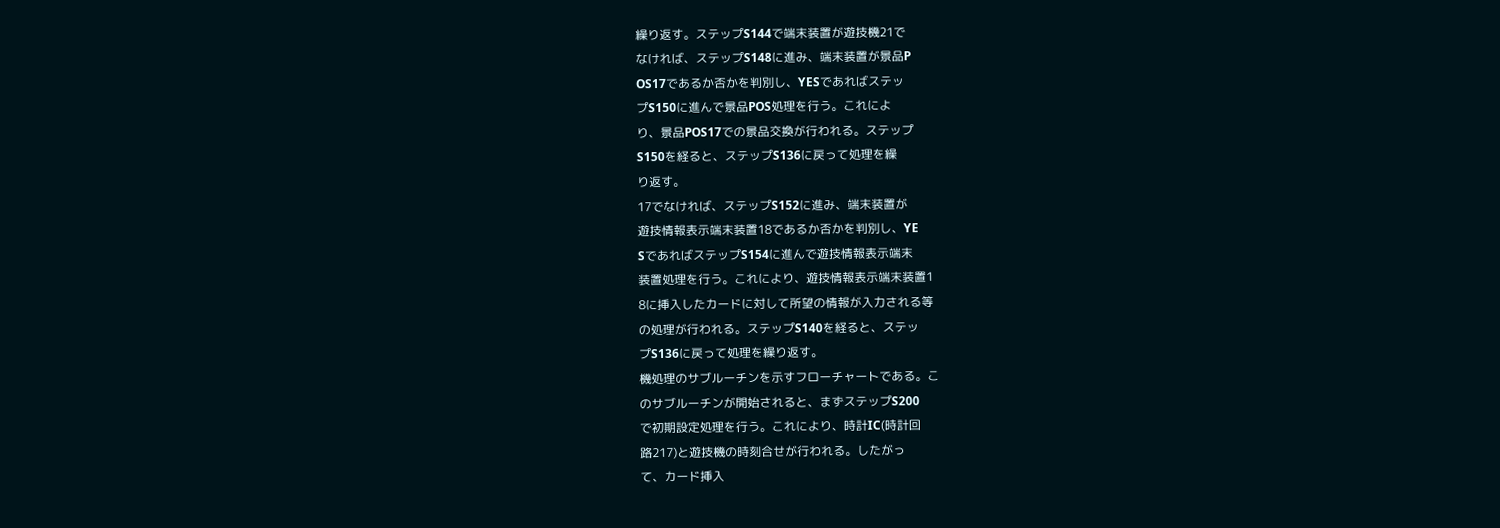繰り返す。ステップS144で端末装置が遊技機21で
なければ、ステップS148に進み、端末装置が景品P
OS17であるか否かを判別し、YESであればステッ
プS150に進んで景品POS処理を行う。これによ
り、景品POS17での景品交換が行われる。ステップ
S150を経ると、ステップS136に戻って処理を繰
り返す。
17でなければ、ステップS152に進み、端末装置が
遊技情報表示端末装置18であるか否かを判別し、YE
SであればステップS154に進んで遊技情報表示端末
装置処理を行う。これにより、遊技情報表示端末装置1
8に挿入したカードに対して所望の情報が入力される等
の処理が行われる。ステップS140を経ると、ステッ
プS136に戻って処理を繰り返す。
機処理のサブルーチンを示すフローチャートである。こ
のサブルーチンが開始されると、まずステップS200
で初期設定処理を行う。これにより、時計IC(時計回
路217)と遊技機の時刻合せが行われる。したがっ
て、カード挿入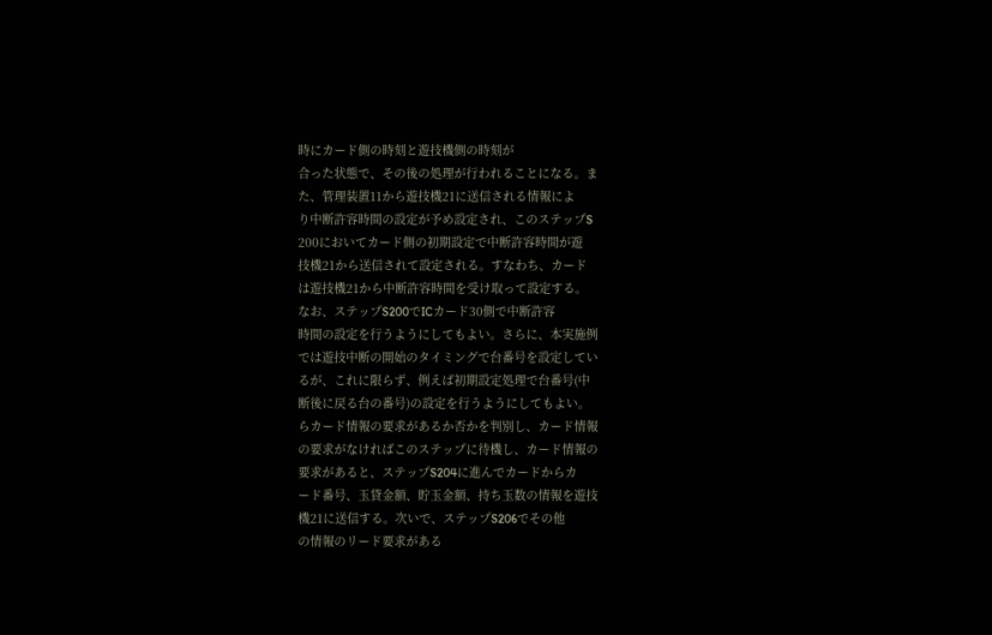時にカード側の時刻と遊技機側の時刻が
合った状態で、その後の処理が行われることになる。ま
た、管理装置11から遊技機21に送信される情報によ
り中断許容時間の設定が予め設定され、このステップS
200においてカード側の初期設定で中断許容時間が遊
技機21から送信されて設定される。すなわち、カード
は遊技機21から中断許容時間を受け取って設定する。
なお、ステップS200でICカード30側で中断許容
時間の設定を行うようにしてもよい。さらに、本実施例
では遊技中断の開始のタイミングで台番号を設定してい
るが、これに限らず、例えば初期設定処理で台番号(中
断後に戻る台の番号)の設定を行うようにしてもよい。
らカード情報の要求があるか否かを判別し、カード情報
の要求がなければこのステップに待機し、カード情報の
要求があると、ステップS204に進んでカードからカ
ード番号、玉貸金額、貯玉金額、持ち玉数の情報を遊技
機21に送信する。次いで、ステップS206でその他
の情報のリード要求がある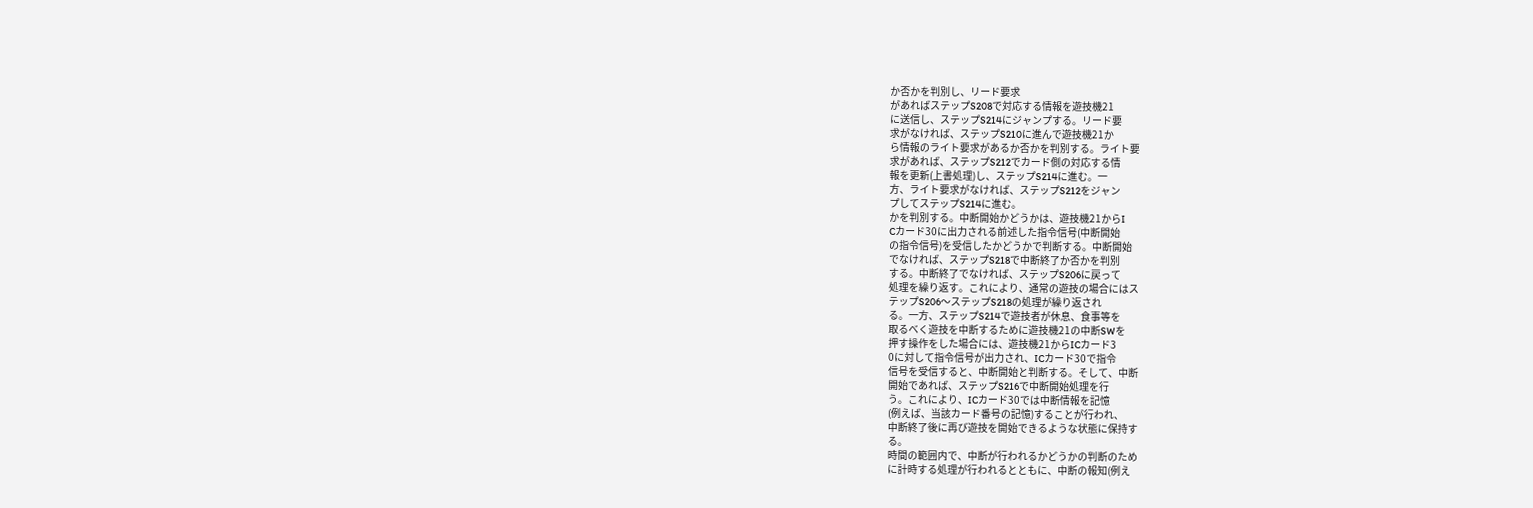か否かを判別し、リード要求
があればステップS208で対応する情報を遊技機21
に送信し、ステップS214にジャンプする。リード要
求がなければ、ステップS210に進んで遊技機21か
ら情報のライト要求があるか否かを判別する。ライト要
求があれば、ステップS212でカード側の対応する情
報を更新(上書処理)し、ステップS214に進む。一
方、ライト要求がなければ、ステップS212をジャン
プしてステップS214に進む。
かを判別する。中断開始かどうかは、遊技機21からI
Cカード30に出力される前述した指令信号(中断開始
の指令信号)を受信したかどうかで判断する。中断開始
でなければ、ステップS218で中断終了か否かを判別
する。中断終了でなければ、ステップS206に戻って
処理を繰り返す。これにより、通常の遊技の場合にはス
テップS206〜ステップS218の処理が繰り返され
る。一方、ステップS214で遊技者が休息、食事等を
取るべく遊技を中断するために遊技機21の中断SWを
押す操作をした場合には、遊技機21からICカード3
0に対して指令信号が出力され、ICカード30で指令
信号を受信すると、中断開始と判断する。そして、中断
開始であれば、ステップS216で中断開始処理を行
う。これにより、ICカード30では中断情報を記憶
(例えば、当該カード番号の記憶)することが行われ、
中断終了後に再び遊技を開始できるような状態に保持す
る。
時間の範囲内で、中断が行われるかどうかの判断のため
に計時する処理が行われるとともに、中断の報知(例え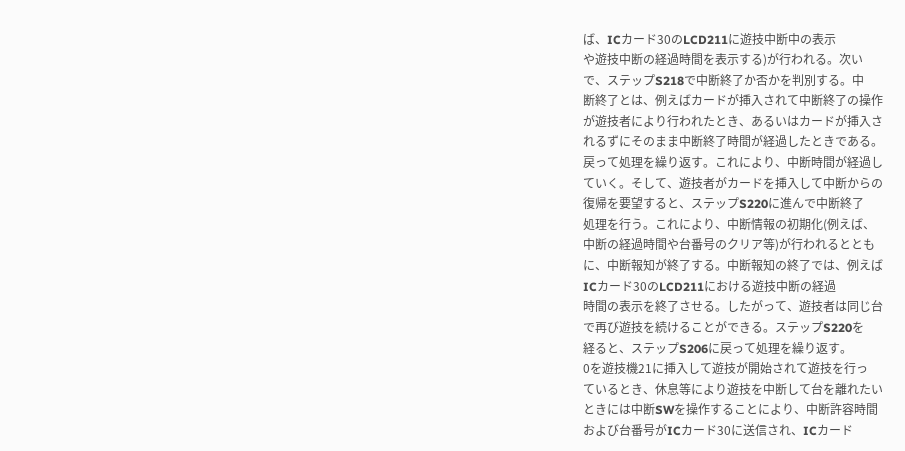ば、ICカード30のLCD211に遊技中断中の表示
や遊技中断の経過時間を表示する)が行われる。次い
で、ステップS218で中断終了か否かを判別する。中
断終了とは、例えばカードが挿入されて中断終了の操作
が遊技者により行われたとき、あるいはカードが挿入さ
れるずにそのまま中断終了時間が経過したときである。
戻って処理を繰り返す。これにより、中断時間が経過し
ていく。そして、遊技者がカードを挿入して中断からの
復帰を要望すると、ステップS220に進んで中断終了
処理を行う。これにより、中断情報の初期化(例えば、
中断の経過時間や台番号のクリア等)が行われるととも
に、中断報知が終了する。中断報知の終了では、例えば
ICカード30のLCD211における遊技中断の経過
時間の表示を終了させる。したがって、遊技者は同じ台
で再び遊技を続けることができる。ステップS220を
経ると、ステップS206に戻って処理を繰り返す。
0を遊技機21に挿入して遊技が開始されて遊技を行っ
ているとき、休息等により遊技を中断して台を離れたい
ときには中断SWを操作することにより、中断許容時間
および台番号がICカード30に送信され、ICカード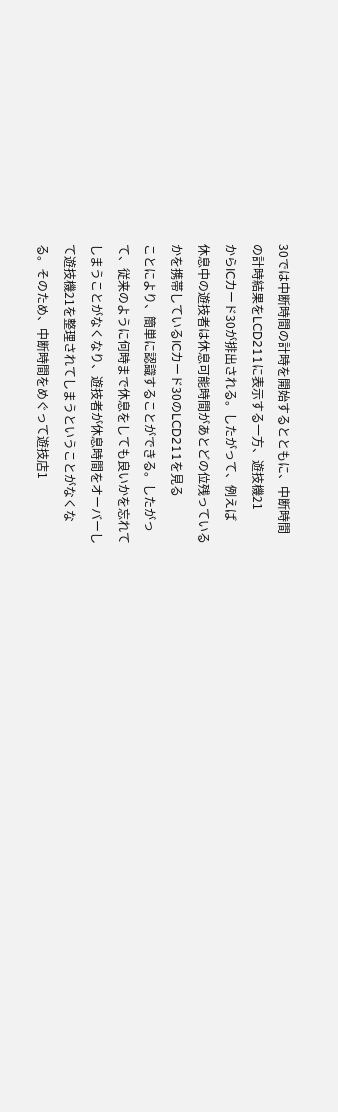30では中断時間の計時を開始するとともに、中断時間
の計時結果をLCD211に表示する一方、遊技機21
からICカード30が排出される。したがって、例えば
休息中の遊技者は休息可能時間があとどの位残っている
かを携帯しているICカード30のLCD211を見る
ことにより、簡単に認識することができる。したがっ
て、従来のように何時まで休息をしても良いかを忘れて
しまうことがなくなり、遊技者が休息時間をオーバーし
て遊技機21を整理されてしまうということがなくな
る。そのため、中断時間をめぐって遊技店1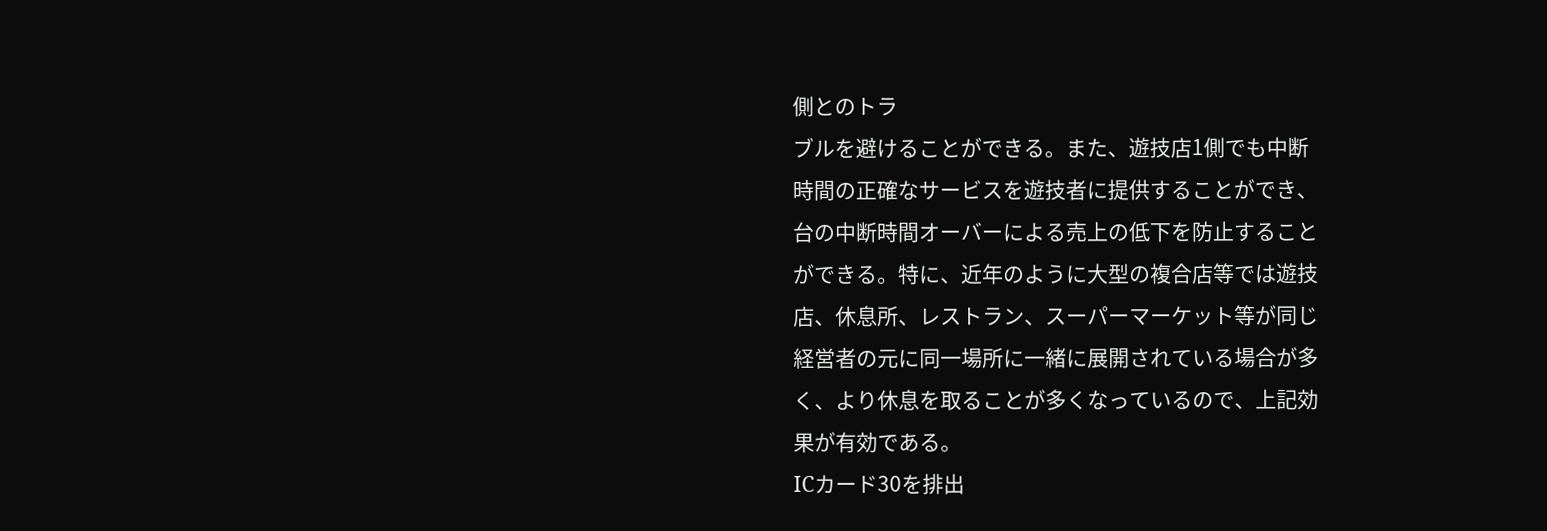側とのトラ
ブルを避けることができる。また、遊技店1側でも中断
時間の正確なサービスを遊技者に提供することができ、
台の中断時間オーバーによる売上の低下を防止すること
ができる。特に、近年のように大型の複合店等では遊技
店、休息所、レストラン、スーパーマーケット等が同じ
経営者の元に同一場所に一緒に展開されている場合が多
く、より休息を取ることが多くなっているので、上記効
果が有効である。
ICカード30を排出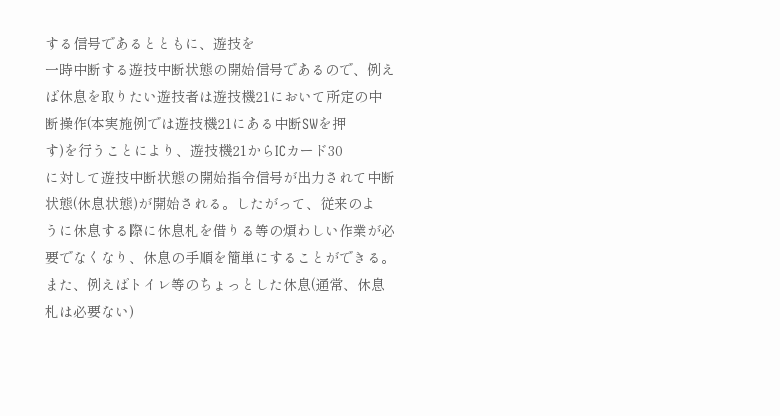する信号であるとともに、遊技を
一時中断する遊技中断状態の開始信号であるので、例え
ば休息を取りたい遊技者は遊技機21において所定の中
断操作(本実施例では遊技機21にある中断SWを押
す)を行うことにより、遊技機21からICカード30
に対して遊技中断状態の開始指令信号が出力されて中断
状態(休息状態)が開始される。したがって、従来のよ
うに休息する際に休息札を借りる等の煩わしい作業が必
要でなくなり、休息の手順を簡単にすることができる。
また、例えばトイレ等のちょっとした休息(通常、休息
札は必要ない)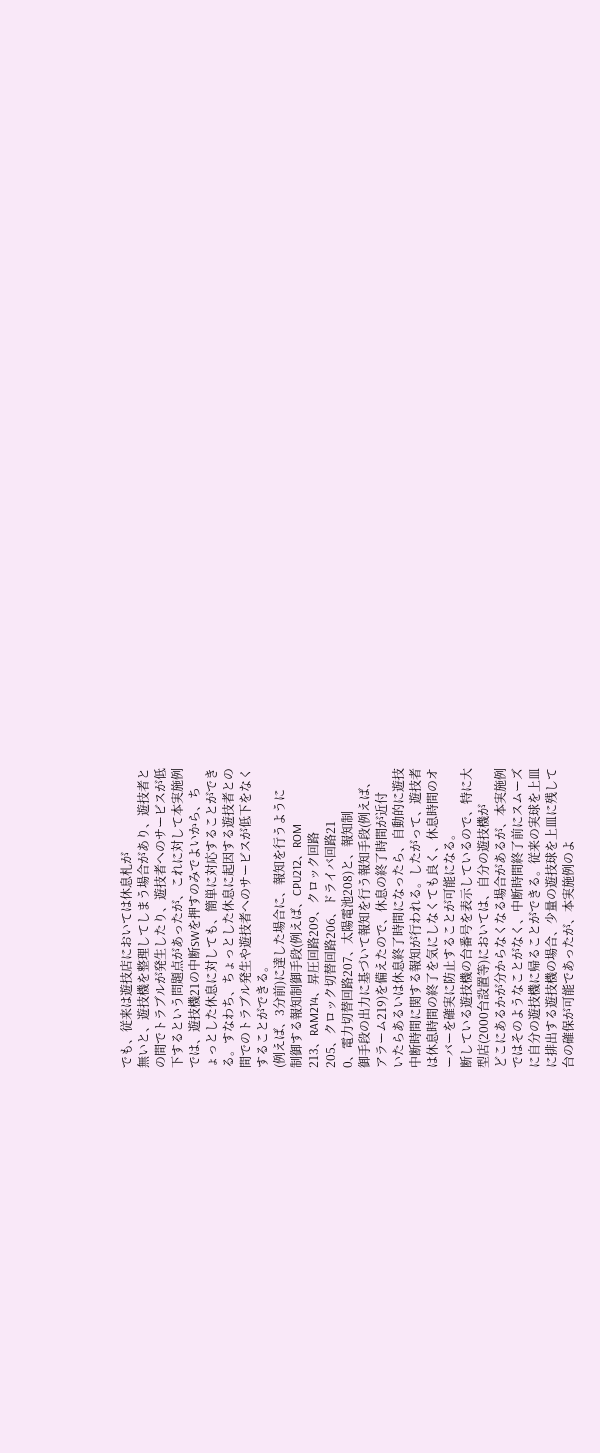でも、従来は遊技店においては休息札が
無いと、遊技機を整理してしまう場合があり、遊技者と
の間でトラブルが発生したり、遊技者へのサービスが低
下するという問題点があったが、これに対して本実施例
では、遊技機21の中断SWを押すのみでよいから、ち
ょっとした休息に対しても、簡単に対応することができ
る。すなわち、ちょっとした休息に起因する遊技者との
間でのトラブル発生や遊技者へのサービスが低下をなく
することができる。
(例えば、3分前)に達した場合に、報知を行うように
制御する報知制御手段(例えば、CPU212、ROM
213、RAM214、昇圧回路209、クロック回路
205、クロック切替回路206、ドライバ回路21
0、電力切替回路207、太陽電池208)と、報知制
御手段の出力に基づいて報知を行う報知手段(例えば、
アラーム219)を備えたので、休息の終了時間が近付
いたらあるいは休息終了時間になったら、自動的に遊技
中断時間に関する報知が行われる。したがって、遊技者
は休息時間の終了を気にしなくても良く、休息時間のオ
ーバーを確実に防止することが可能になる。
断している遊技機の台番号を表示しているので、特に大
型店(2000台設置等)においては、自分の遊技機が
どこにあるかが分からなくなる場合があるが、本実施例
ではそのようなことがなく、中断時間終了前にスムーズ
に自分の遊技機に帰ることができる。従来の実球を上皿
に排出する遊技機の場合、少量の遊技球を上皿に残して
台の確保が可能であったが、本実施例のよ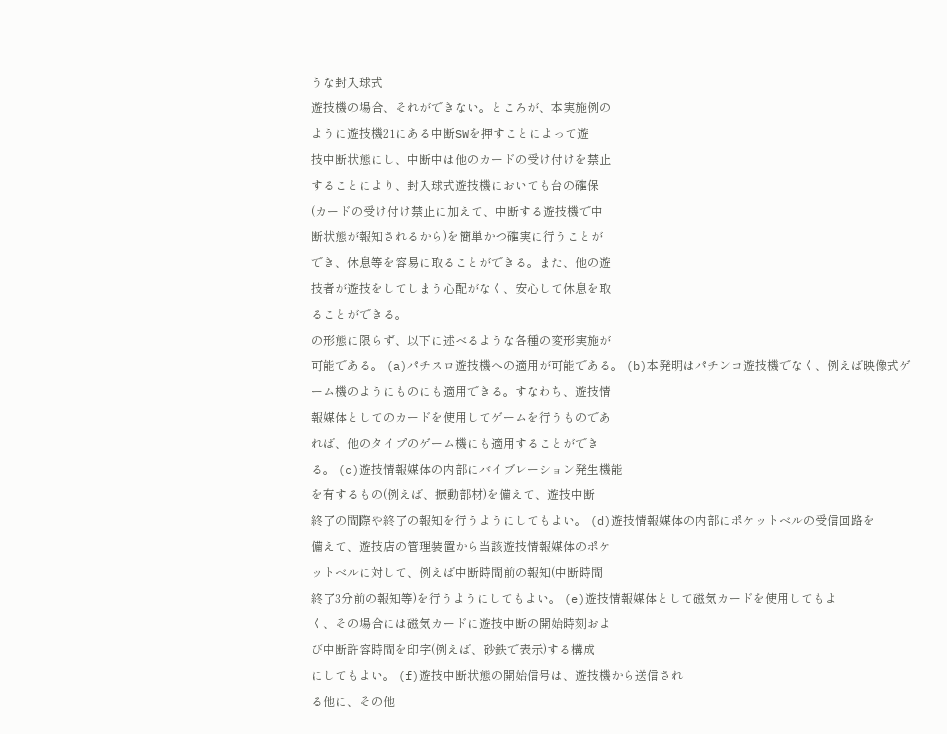うな封入球式
遊技機の場合、それができない。ところが、本実施例の
ように遊技機21にある中断SWを押すことによって遊
技中断状態にし、中断中は他のカードの受け付けを禁止
することにより、封入球式遊技機においても台の確保
(カードの受け付け禁止に加えて、中断する遊技機で中
断状態が報知されるから)を簡単かつ確実に行うことが
でき、休息等を容易に取ることができる。また、他の遊
技者が遊技をしてしまう心配がなく、安心して休息を取
ることができる。
の形態に限らず、以下に述べるような各種の変形実施が
可能である。 (a)パチスロ遊技機への適用が可能である。 (b)本発明はパチンコ遊技機でなく、例えば映像式ゲ
ーム機のようにものにも適用できる。すなわち、遊技情
報媒体としてのカードを使用してゲームを行うものであ
れば、他のタイプのゲーム機にも適用することができ
る。 (c)遊技情報媒体の内部にバイブレーション発生機能
を有するもの(例えば、振動部材)を備えて、遊技中断
終了の間際や終了の報知を行うようにしてもよい。 (d)遊技情報媒体の内部にポケットベルの受信回路を
備えて、遊技店の管理装置から当該遊技情報媒体のポケ
ットベルに対して、例えば中断時間前の報知(中断時間
終了3分前の報知等)を行うようにしてもよい。 (e)遊技情報媒体として磁気カードを使用してもよ
く、その場合には磁気カードに遊技中断の開始時刻およ
び中断許容時間を印字(例えば、砂鉄で表示)する構成
にしてもよい。 (f)遊技中断状態の開始信号は、遊技機から送信され
る他に、その他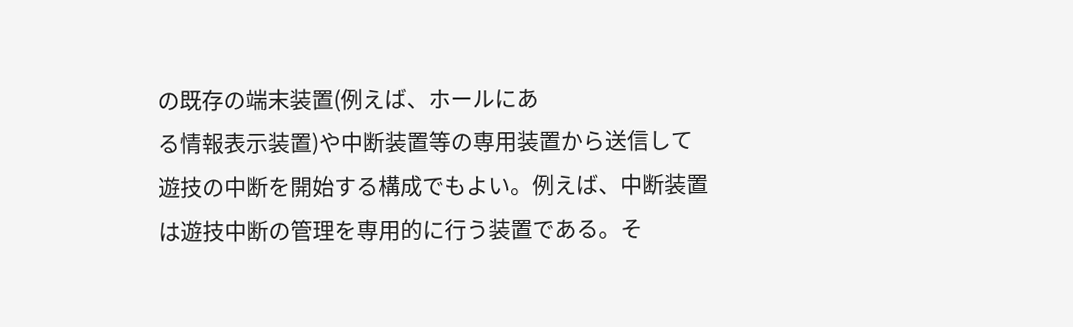の既存の端末装置(例えば、ホールにあ
る情報表示装置)や中断装置等の専用装置から送信して
遊技の中断を開始する構成でもよい。例えば、中断装置
は遊技中断の管理を専用的に行う装置である。そ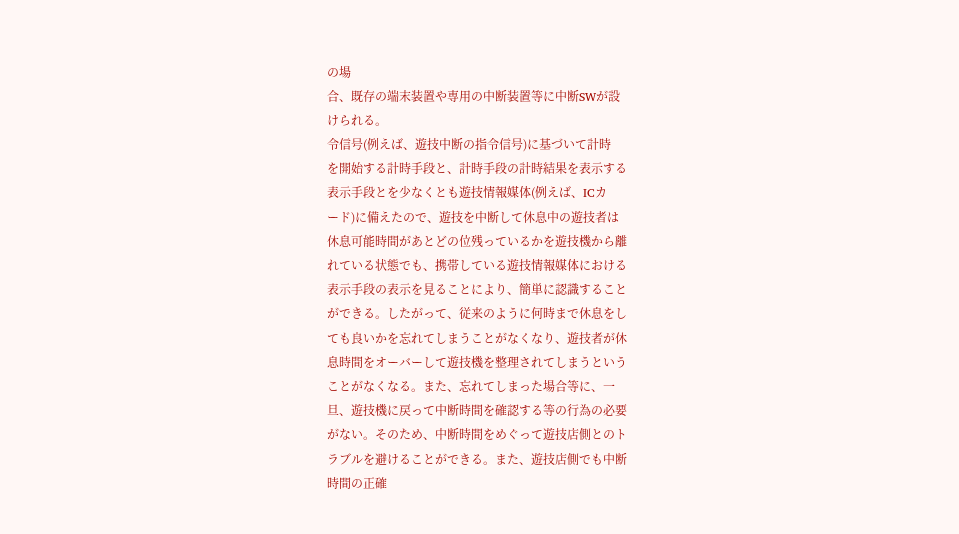の場
合、既存の端末装置や専用の中断装置等に中断SWが設
けられる。
令信号(例えば、遊技中断の指令信号)に基づいて計時
を開始する計時手段と、計時手段の計時結果を表示する
表示手段とを少なくとも遊技情報媒体(例えば、ICカ
ード)に備えたので、遊技を中断して休息中の遊技者は
休息可能時間があとどの位残っているかを遊技機から離
れている状態でも、携帯している遊技情報媒体における
表示手段の表示を見ることにより、簡単に認識すること
ができる。したがって、従来のように何時まで休息をし
ても良いかを忘れてしまうことがなくなり、遊技者が休
息時間をオーバーして遊技機を整理されてしまうという
ことがなくなる。また、忘れてしまった場合等に、一
旦、遊技機に戻って中断時間を確認する等の行為の必要
がない。そのため、中断時間をめぐって遊技店側とのト
ラブルを避けることができる。また、遊技店側でも中断
時間の正確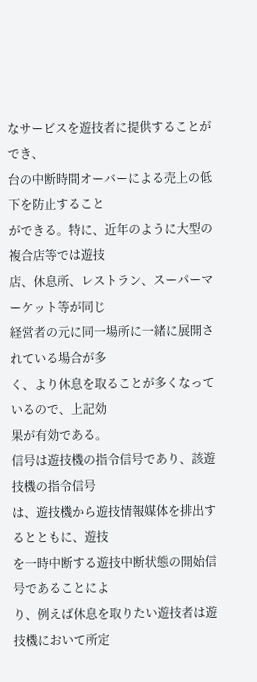なサービスを遊技者に提供することができ、
台の中断時間オーバーによる売上の低下を防止すること
ができる。特に、近年のように大型の複合店等では遊技
店、休息所、レストラン、スーパーマーケット等が同じ
経営者の元に同一場所に一緒に展開されている場合が多
く、より休息を取ることが多くなっているので、上記効
果が有効である。
信号は遊技機の指令信号であり、該遊技機の指令信号
は、遊技機から遊技情報媒体を排出するとともに、遊技
を一時中断する遊技中断状態の開始信号であることによ
り、例えば休息を取りたい遊技者は遊技機において所定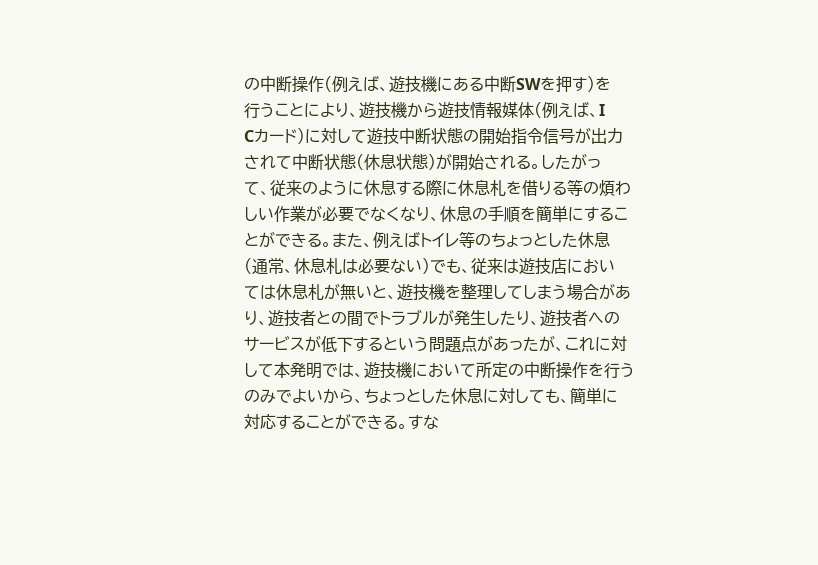の中断操作(例えば、遊技機にある中断SWを押す)を
行うことにより、遊技機から遊技情報媒体(例えば、I
Cカード)に対して遊技中断状態の開始指令信号が出力
されて中断状態(休息状態)が開始される。したがっ
て、従来のように休息する際に休息札を借りる等の煩わ
しい作業が必要でなくなり、休息の手順を簡単にするこ
とができる。また、例えばトイレ等のちょっとした休息
(通常、休息札は必要ない)でも、従来は遊技店におい
ては休息札が無いと、遊技機を整理してしまう場合があ
り、遊技者との間でトラブルが発生したり、遊技者への
サービスが低下するという問題点があったが、これに対
して本発明では、遊技機において所定の中断操作を行う
のみでよいから、ちょっとした休息に対しても、簡単に
対応することができる。すな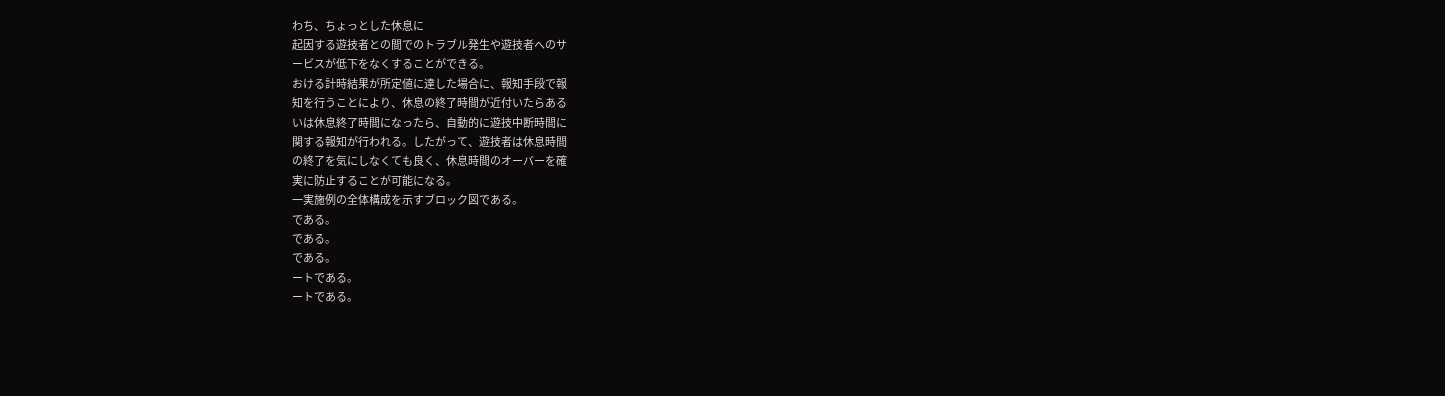わち、ちょっとした休息に
起因する遊技者との間でのトラブル発生や遊技者へのサ
ービスが低下をなくすることができる。
おける計時結果が所定値に達した場合に、報知手段で報
知を行うことにより、休息の終了時間が近付いたらある
いは休息終了時間になったら、自動的に遊技中断時間に
関する報知が行われる。したがって、遊技者は休息時間
の終了を気にしなくても良く、休息時間のオーバーを確
実に防止することが可能になる。
一実施例の全体構成を示すブロック図である。
である。
である。
である。
ートである。
ートである。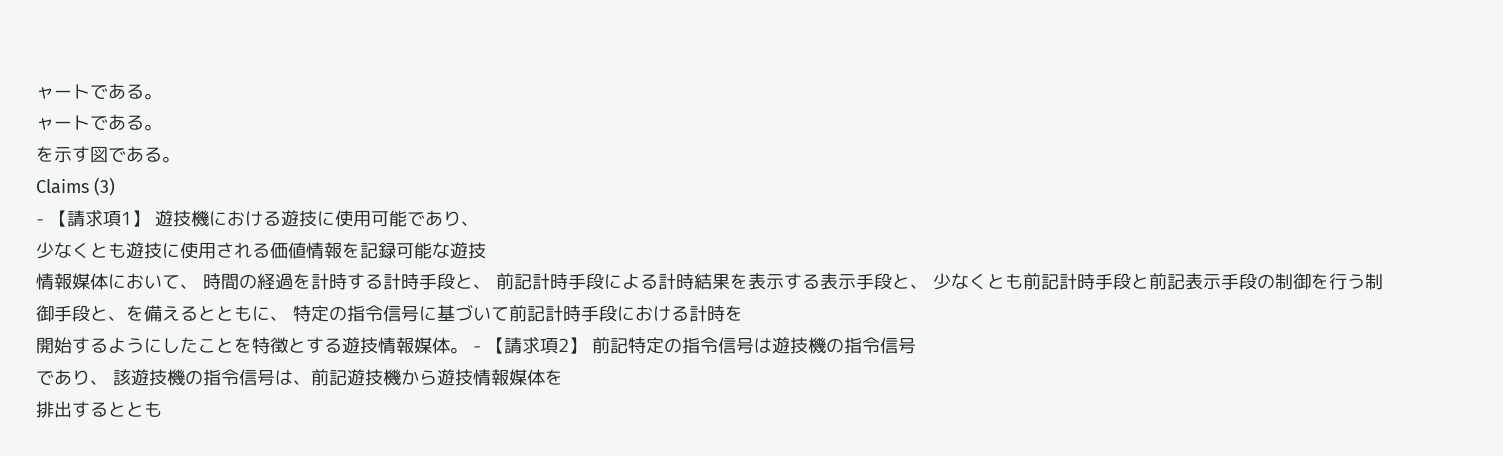ャートである。
ャートである。
を示す図である。
Claims (3)
- 【請求項1】 遊技機における遊技に使用可能であり、
少なくとも遊技に使用される価値情報を記録可能な遊技
情報媒体において、 時間の経過を計時する計時手段と、 前記計時手段による計時結果を表示する表示手段と、 少なくとも前記計時手段と前記表示手段の制御を行う制
御手段と、を備えるとともに、 特定の指令信号に基づいて前記計時手段における計時を
開始するようにしたことを特徴とする遊技情報媒体。 - 【請求項2】 前記特定の指令信号は遊技機の指令信号
であり、 該遊技機の指令信号は、前記遊技機から遊技情報媒体を
排出するととも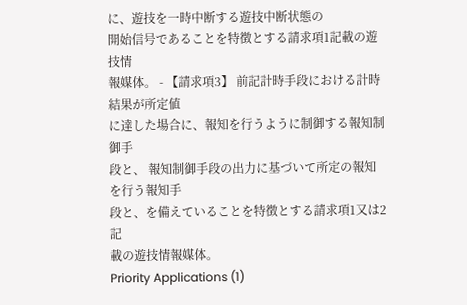に、遊技を一時中断する遊技中断状態の
開始信号であることを特徴とする請求項1記載の遊技情
報媒体。 - 【請求項3】 前記計時手段における計時結果が所定値
に達した場合に、報知を行うように制御する報知制御手
段と、 報知制御手段の出力に基づいて所定の報知を行う報知手
段と、を備えていることを特徴とする請求項1又は2記
載の遊技情報媒体。
Priority Applications (1)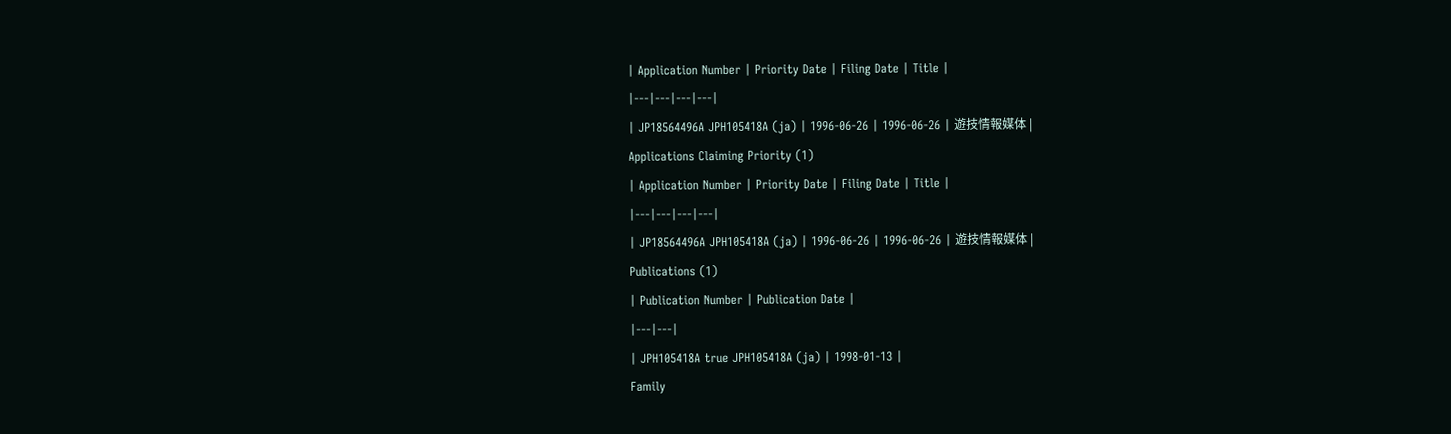| Application Number | Priority Date | Filing Date | Title |
|---|---|---|---|
| JP18564496A JPH105418A (ja) | 1996-06-26 | 1996-06-26 | 遊技情報媒体 |
Applications Claiming Priority (1)
| Application Number | Priority Date | Filing Date | Title |
|---|---|---|---|
| JP18564496A JPH105418A (ja) | 1996-06-26 | 1996-06-26 | 遊技情報媒体 |
Publications (1)
| Publication Number | Publication Date |
|---|---|
| JPH105418A true JPH105418A (ja) | 1998-01-13 |
Family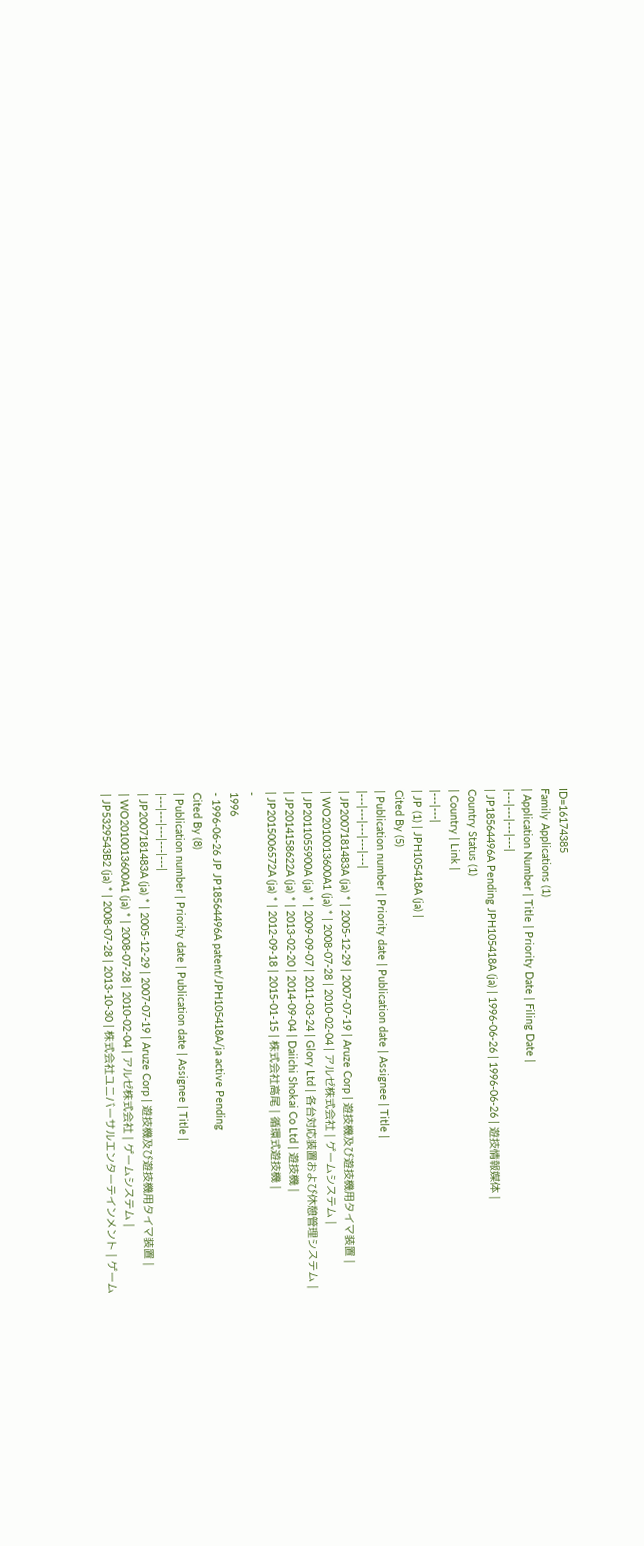ID=16174385
Family Applications (1)
| Application Number | Title | Priority Date | Filing Date |
|---|---|---|---|
| JP18564496A Pending JPH105418A (ja) | 1996-06-26 | 1996-06-26 | 遊技情報媒体 |
Country Status (1)
| Country | Link |
|---|---|
| JP (1) | JPH105418A (ja) |
Cited By (5)
| Publication number | Priority date | Publication date | Assignee | Title |
|---|---|---|---|---|
| JP2007181483A (ja) * | 2005-12-29 | 2007-07-19 | Aruze Corp | 遊技機及び遊技機用タイマ装置 |
| WO2010013600A1 (ja) * | 2008-07-28 | 2010-02-04 | アルゼ株式会社 | ゲームシステム |
| JP2011055900A (ja) * | 2009-09-07 | 2011-03-24 | Glory Ltd | 各台対応装置および休憩管理システム |
| JP2014158622A (ja) * | 2013-02-20 | 2014-09-04 | Daiichi Shokai Co Ltd | 遊技機 |
| JP2015006572A (ja) * | 2012-09-18 | 2015-01-15 | 株式会社高尾 | 循環式遊技機 |
-
1996
- 1996-06-26 JP JP18564496A patent/JPH105418A/ja active Pending
Cited By (8)
| Publication number | Priority date | Publication date | Assignee | Title |
|---|---|---|---|---|
| JP2007181483A (ja) * | 2005-12-29 | 2007-07-19 | Aruze Corp | 遊技機及び遊技機用タイマ装置 |
| WO2010013600A1 (ja) * | 2008-07-28 | 2010-02-04 | アルゼ株式会社 | ゲームシステム |
| JP5329543B2 (ja) * | 2008-07-28 | 2013-10-30 | 株式会社ユニバーサルエンターテインメント | ゲーム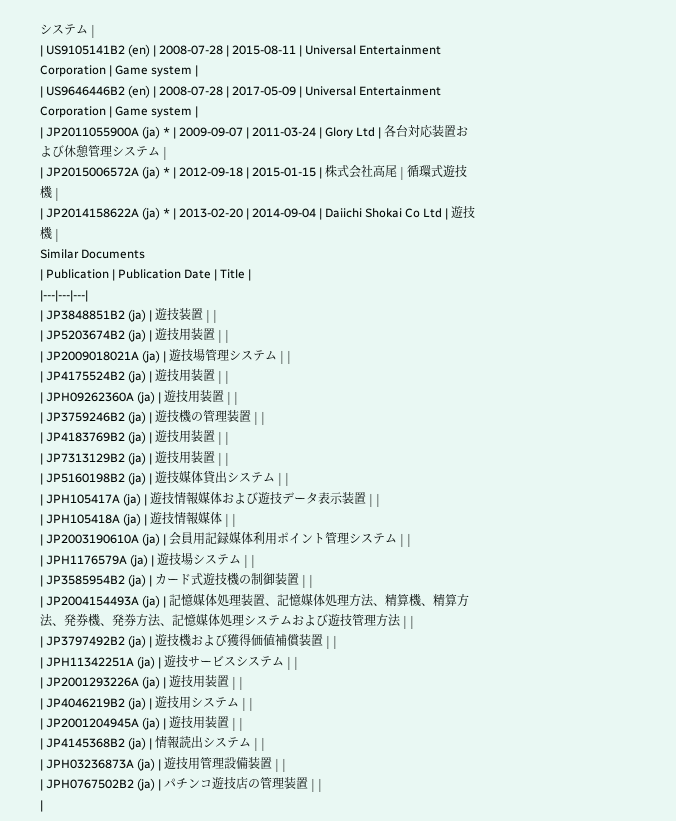システム |
| US9105141B2 (en) | 2008-07-28 | 2015-08-11 | Universal Entertainment Corporation | Game system |
| US9646446B2 (en) | 2008-07-28 | 2017-05-09 | Universal Entertainment Corporation | Game system |
| JP2011055900A (ja) * | 2009-09-07 | 2011-03-24 | Glory Ltd | 各台対応装置および休憩管理システム |
| JP2015006572A (ja) * | 2012-09-18 | 2015-01-15 | 株式会社高尾 | 循環式遊技機 |
| JP2014158622A (ja) * | 2013-02-20 | 2014-09-04 | Daiichi Shokai Co Ltd | 遊技機 |
Similar Documents
| Publication | Publication Date | Title |
|---|---|---|
| JP3848851B2 (ja) | 遊技装置 | |
| JP5203674B2 (ja) | 遊技用装置 | |
| JP2009018021A (ja) | 遊技場管理システム | |
| JP4175524B2 (ja) | 遊技用装置 | |
| JPH09262360A (ja) | 遊技用装置 | |
| JP3759246B2 (ja) | 遊技機の管理装置 | |
| JP4183769B2 (ja) | 遊技用装置 | |
| JP7313129B2 (ja) | 遊技用装置 | |
| JP5160198B2 (ja) | 遊技媒体貸出システム | |
| JPH105417A (ja) | 遊技情報媒体および遊技データ表示装置 | |
| JPH105418A (ja) | 遊技情報媒体 | |
| JP2003190610A (ja) | 会員用記録媒体利用ポイント管理システム | |
| JPH1176579A (ja) | 遊技場システム | |
| JP3585954B2 (ja) | カード式遊技機の制御装置 | |
| JP2004154493A (ja) | 記憶媒体処理装置、記憶媒体処理方法、精算機、精算方法、発券機、発券方法、記憶媒体処理システムおよび遊技管理方法 | |
| JP3797492B2 (ja) | 遊技機および獲得価値補償装置 | |
| JPH11342251A (ja) | 遊技サービスシステム | |
| JP2001293226A (ja) | 遊技用装置 | |
| JP4046219B2 (ja) | 遊技用システム | |
| JP2001204945A (ja) | 遊技用装置 | |
| JP4145368B2 (ja) | 情報読出システム | |
| JPH03236873A (ja) | 遊技用管理設備装置 | |
| JPH0767502B2 (ja) | パチンコ遊技店の管理装置 | |
|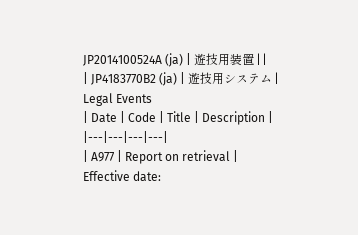JP2014100524A (ja) | 遊技用装置 | |
| JP4183770B2 (ja) | 遊技用システム |
Legal Events
| Date | Code | Title | Description |
|---|---|---|---|
| A977 | Report on retrieval |
Effective date: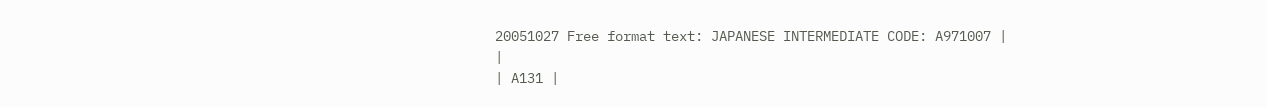20051027 Free format text: JAPANESE INTERMEDIATE CODE: A971007 |
|
| A131 |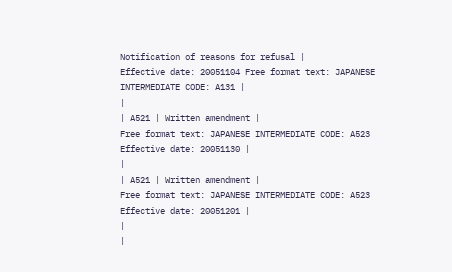Notification of reasons for refusal |
Effective date: 20051104 Free format text: JAPANESE INTERMEDIATE CODE: A131 |
|
| A521 | Written amendment |
Free format text: JAPANESE INTERMEDIATE CODE: A523 Effective date: 20051130 |
|
| A521 | Written amendment |
Free format text: JAPANESE INTERMEDIATE CODE: A523 Effective date: 20051201 |
|
|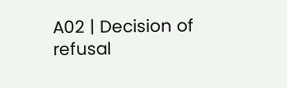A02 | Decision of refusal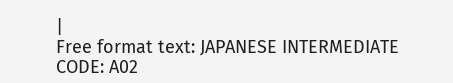|
Free format text: JAPANESE INTERMEDIATE CODE: A02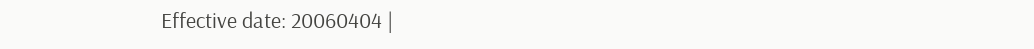Effective date: 20060404 |